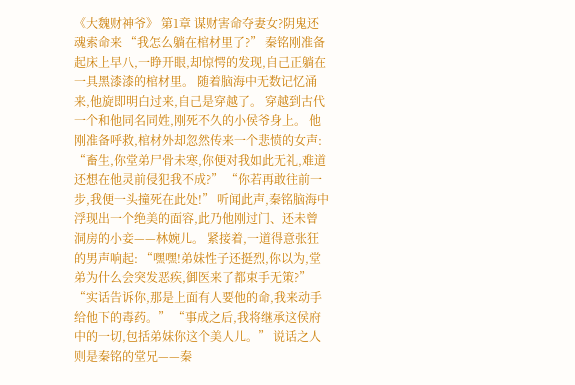《大魏财神爷》 第1章 谋财害命夺妻女?阴鬼还魂索命来 “我怎么躺在棺材里了?” 秦铭刚准备起床上早八,一睁开眼,却惊愕的发现,自己正躺在一具黑漆漆的棺材里。 随着脑海中无数记忆涌来,他旋即明白过来,自己是穿越了。 穿越到古代一个和他同名同姓,刚死不久的小侯爷身上。 他刚准备呼救,棺材外却忽然传来一个悲愤的女声: “畜生,你堂弟尸骨未寒,你便对我如此无礼,难道还想在他灵前侵犯我不成?” “你若再敢往前一步,我便一头撞死在此处!” 听闻此声,秦铭脑海中浮现出一个绝美的面容,此乃他刚过门、还未曾洞房的小妾——林婉儿。 紧接着,一道得意张狂的男声响起: “嘿嘿!弟妹性子还挺烈,你以为,堂弟为什么会突发恶疾,御医来了都束手无策?” “实话告诉你,那是上面有人要他的命,我来动手给他下的毒药。” “事成之后,我将继承这侯府中的一切,包括弟妹你这个美人儿。” 说话之人则是秦铭的堂兄——秦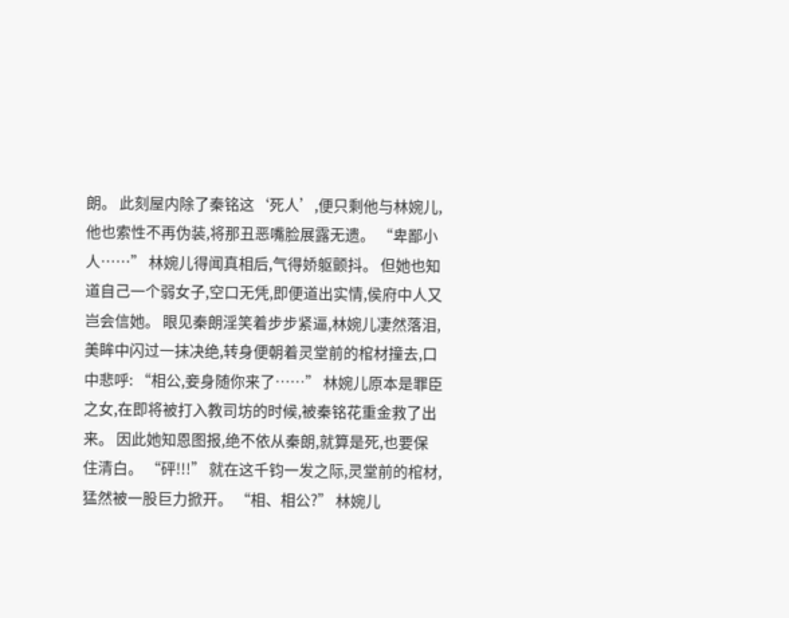朗。 此刻屋内除了秦铭这‘死人’,便只剩他与林婉儿,他也索性不再伪装,将那丑恶嘴脸展露无遗。 “卑鄙小人……” 林婉儿得闻真相后,气得娇躯颤抖。 但她也知道自己一个弱女子,空口无凭,即便道出实情,侯府中人又岂会信她。 眼见秦朗淫笑着步步紧逼,林婉儿凄然落泪,美眸中闪过一抹决绝,转身便朝着灵堂前的棺材撞去,口中悲呼: “相公,妾身随你来了……” 林婉儿原本是罪臣之女,在即将被打入教司坊的时候,被秦铭花重金救了出来。 因此她知恩图报,绝不依从秦朗,就算是死,也要保住清白。 “砰!!!” 就在这千钧一发之际,灵堂前的棺材,猛然被一股巨力掀开。 “相、相公?” 林婉儿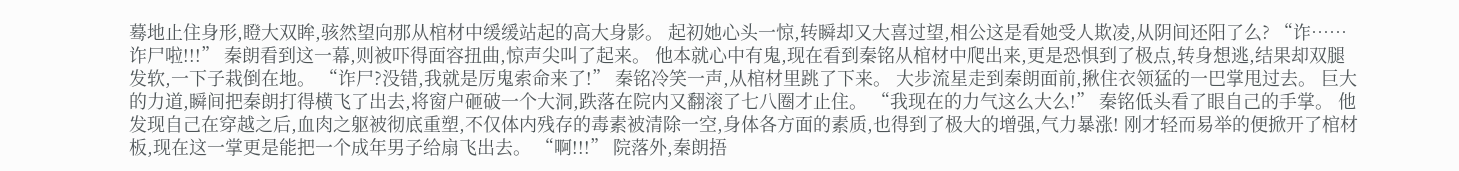蓦地止住身形,瞪大双眸,骇然望向那从棺材中缓缓站起的高大身影。 起初她心头一惊,转瞬却又大喜过望,相公这是看她受人欺凌,从阴间还阳了么? “诈……诈尸啦!!!” 秦朗看到这一幕,则被吓得面容扭曲,惊声尖叫了起来。 他本就心中有鬼,现在看到秦铭从棺材中爬出来,更是恐惧到了极点,转身想逃,结果却双腿发软,一下子栽倒在地。 “诈尸?没错,我就是厉鬼索命来了!” 秦铭冷笑一声,从棺材里跳了下来。 大步流星走到秦朗面前,揪住衣领猛的一巴掌甩过去。 巨大的力道,瞬间把秦朗打得横飞了出去,将窗户砸破一个大洞,跌落在院内又翻滚了七八圈才止住。 “我现在的力气这么大么!” 秦铭低头看了眼自己的手掌。 他发现自己在穿越之后,血肉之躯被彻底重塑,不仅体内残存的毒素被清除一空,身体各方面的素质,也得到了极大的增强,气力暴涨! 刚才轻而易举的便掀开了棺材板,现在这一掌更是能把一个成年男子给扇飞出去。 “啊!!!” 院落外,秦朗捂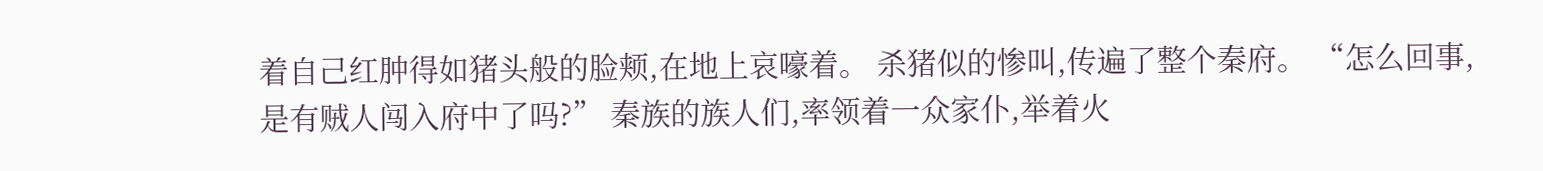着自己红肿得如猪头般的脸颊,在地上哀嚎着。 杀猪似的惨叫,传遍了整个秦府。 “怎么回事,是有贼人闯入府中了吗?” 秦族的族人们,率领着一众家仆,举着火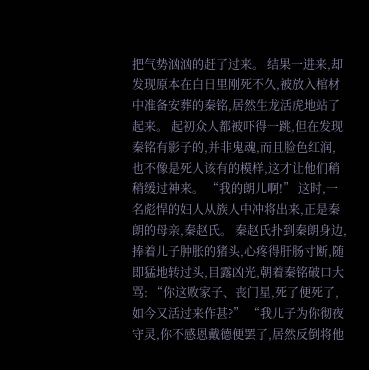把气势汹汹的赶了过来。 结果一进来,却发现原本在白日里刚死不久,被放入棺材中准备安葬的秦铭,居然生龙活虎地站了起来。 起初众人都被吓得一跳,但在发现秦铭有影子的,并非鬼魂,而且脸色红润,也不像是死人该有的模样,这才让他们稍稍缓过神来。 “我的朗儿啊!” 这时,一名彪悍的妇人从族人中冲将出来,正是秦朗的母亲,秦赵氏。 秦赵氏扑到秦朗身边,捧着儿子肿胀的猪头,心疼得肝肠寸断,随即猛地转过头,目露凶光,朝着秦铭破口大骂: “你这败家子、丧门星,死了便死了,如今又活过来作甚?” “我儿子为你彻夜守灵,你不感恩戴德便罢了,居然反倒将他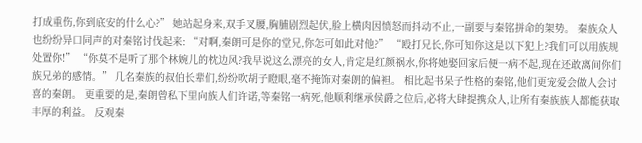打成重伤,你到底安的什么心?” 她站起身来,双手叉腰,胸脯剧烈起伏,脸上横肉因愤怒而抖动不止,一副要与秦铭拼命的架势。 秦族众人也纷纷异口同声的对秦铭讨伐起来: “对啊,秦朗可是你的堂兄,你怎可如此对他?” “殴打兄长,你可知你这是以下犯上?我们可以用族规处置你!” “你莫不是听了那个林婉儿的枕边风?我早说这么漂亮的女人,肯定是红颜祸水,你将她娶回家后便一病不起,现在还敢离间你们族兄弟的感情。” 几名秦族的叔伯长辈们,纷纷吹胡子瞪眼,毫不掩饰对秦朗的偏袒。 相比起书呆子性格的秦铭,他们更宠爱会做人会讨喜的秦朗。 更重要的是,秦朗曾私下里向族人们许诺,等秦铭一病死,他顺利继承侯爵之位后,必将大肆提携众人,让所有秦族族人都能获取丰厚的利益。 反观秦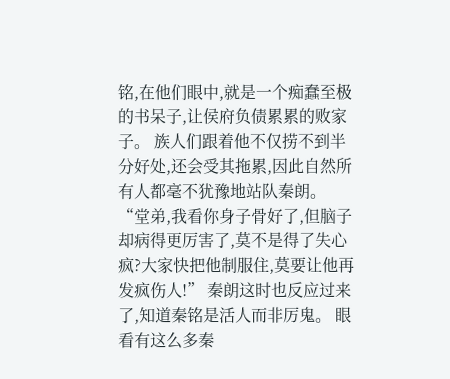铭,在他们眼中,就是一个痴蠢至极的书呆子,让侯府负债累累的败家子。 族人们跟着他不仅捞不到半分好处,还会受其拖累,因此自然所有人都毫不犹豫地站队秦朗。 “堂弟,我看你身子骨好了,但脑子却病得更厉害了,莫不是得了失心疯?大家快把他制服住,莫要让他再发疯伤人!” 秦朗这时也反应过来了,知道秦铭是活人而非厉鬼。 眼看有这么多秦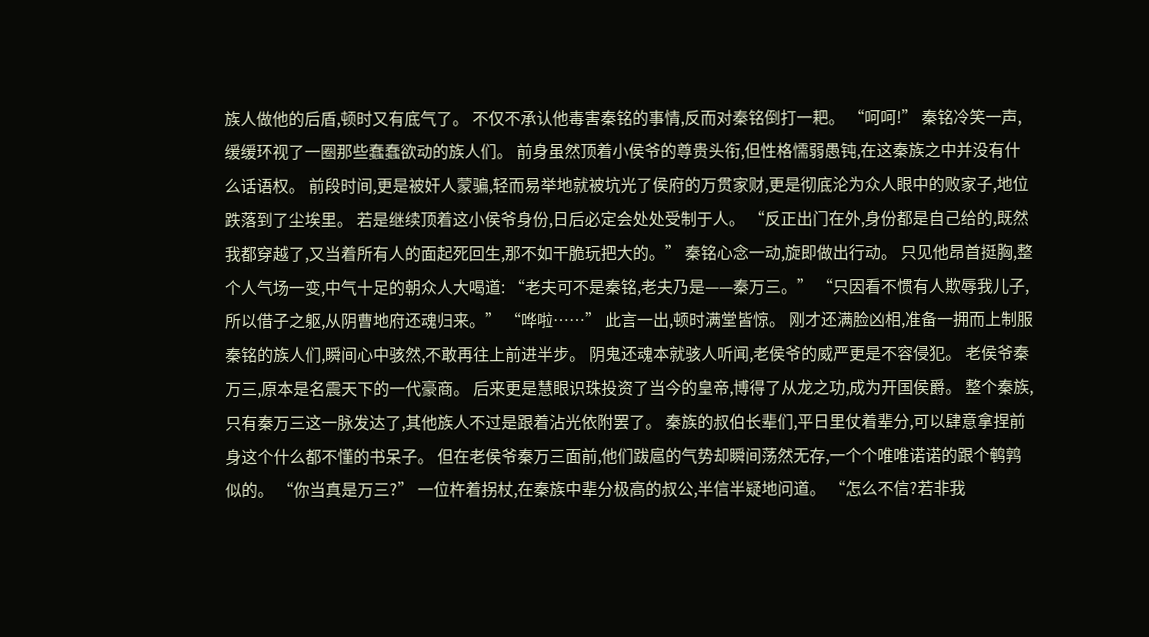族人做他的后盾,顿时又有底气了。 不仅不承认他毒害秦铭的事情,反而对秦铭倒打一耙。 “呵呵!” 秦铭冷笑一声,缓缓环视了一圈那些蠢蠢欲动的族人们。 前身虽然顶着小侯爷的尊贵头衔,但性格懦弱愚钝,在这秦族之中并没有什么话语权。 前段时间,更是被奸人蒙骗,轻而易举地就被坑光了侯府的万贯家财,更是彻底沦为众人眼中的败家子,地位跌落到了尘埃里。 若是继续顶着这小侯爷身份,日后必定会处处受制于人。 “反正出门在外,身份都是自己给的,既然我都穿越了,又当着所有人的面起死回生,那不如干脆玩把大的。” 秦铭心念一动,旋即做出行动。 只见他昂首挺胸,整个人气场一变,中气十足的朝众人大喝道: “老夫可不是秦铭,老夫乃是——秦万三。” “只因看不惯有人欺辱我儿子,所以借子之躯,从阴曹地府还魂归来。” “哗啦……” 此言一出,顿时满堂皆惊。 刚才还满脸凶相,准备一拥而上制服秦铭的族人们,瞬间心中骇然,不敢再往上前进半步。 阴鬼还魂本就骇人听闻,老侯爷的威严更是不容侵犯。 老侯爷秦万三,原本是名震天下的一代豪商。 后来更是慧眼识珠投资了当今的皇帝,博得了从龙之功,成为开国侯爵。 整个秦族,只有秦万三这一脉发达了,其他族人不过是跟着沾光依附罢了。 秦族的叔伯长辈们,平日里仗着辈分,可以肆意拿捏前身这个什么都不懂的书呆子。 但在老侯爷秦万三面前,他们跋扈的气势却瞬间荡然无存,一个个唯唯诺诺的跟个鹌鹑似的。 “你当真是万三?” 一位杵着拐杖,在秦族中辈分极高的叔公,半信半疑地问道。 “怎么不信?若非我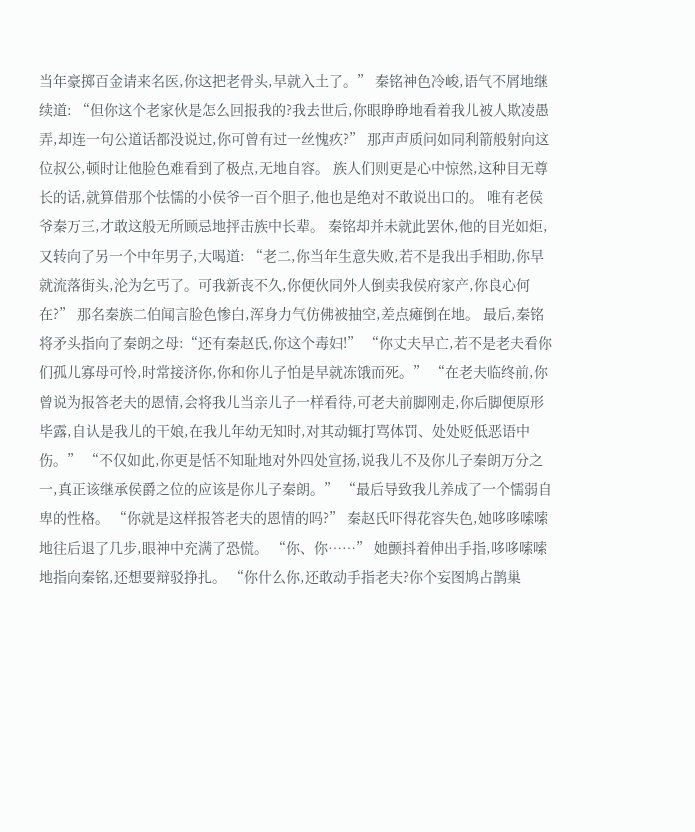当年豪掷百金请来名医,你这把老骨头,早就入土了。” 秦铭神色冷峻,语气不屑地继续道: “但你这个老家伙是怎么回报我的?我去世后,你眼睁睁地看着我儿被人欺凌愚弄,却连一句公道话都没说过,你可曾有过一丝愧疚?” 那声声质问如同利箭般射向这位叔公,顿时让他脸色难看到了极点,无地自容。 族人们则更是心中惊然,这种目无尊长的话,就算借那个怯懦的小侯爷一百个胆子,他也是绝对不敢说出口的。 唯有老侯爷秦万三,才敢这般无所顾忌地抨击族中长辈。 秦铭却并未就此罢休,他的目光如炬,又转向了另一个中年男子,大喝道: “老二,你当年生意失败,若不是我出手相助,你早就流落街头,沦为乞丐了。可我新丧不久,你便伙同外人倒卖我侯府家产,你良心何在?” 那名秦族二伯闻言脸色惨白,浑身力气仿佛被抽空,差点瘫倒在地。 最后,秦铭将矛头指向了秦朗之母:“还有秦赵氏,你这个毒妇!” “你丈夫早亡,若不是老夫看你们孤儿寡母可怜,时常接济你,你和你儿子怕是早就冻饿而死。” “在老夫临终前,你曾说为报答老夫的恩情,会将我儿当亲儿子一样看待,可老夫前脚刚走,你后脚便原形毕露,自认是我儿的干娘,在我儿年幼无知时,对其动辄打骂体罚、处处贬低恶语中伤。” “不仅如此,你更是恬不知耻地对外四处宣扬,说我儿不及你儿子秦朗万分之一,真正该继承侯爵之位的应该是你儿子秦朗。” “最后导致我儿养成了一个懦弱自卑的性格。 “你就是这样报答老夫的恩情的吗?” 秦赵氏吓得花容失色,她哆哆嗦嗦地往后退了几步,眼神中充满了恐慌。 “你、你……” 她颤抖着伸出手指,哆哆嗦嗦地指向秦铭,还想要辩驳挣扎。 “你什么你,还敢动手指老夫?你个妄图鸠占鹊巢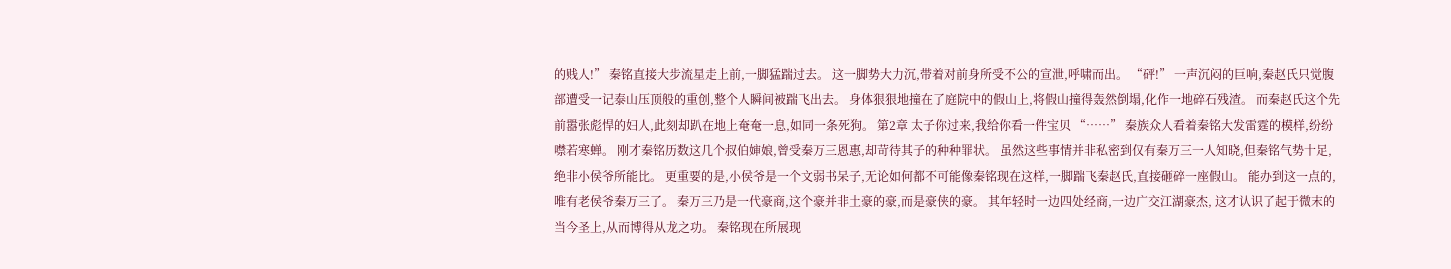的贱人!” 秦铭直接大步流星走上前,一脚猛踹过去。 这一脚势大力沉,带着对前身所受不公的宣泄,呼啸而出。 “砰!” 一声沉闷的巨响,秦赵氏只觉腹部遭受一记泰山压顶般的重创,整个人瞬间被踹飞出去。 身体狠狠地撞在了庭院中的假山上,将假山撞得轰然倒塌,化作一地碎石残渣。 而秦赵氏这个先前嚣张彪悍的妇人,此刻却趴在地上奄奄一息,如同一条死狗。 第2章 太子你过来,我给你看一件宝贝 “……” 秦族众人看着秦铭大发雷霆的模样,纷纷噤若寒蝉。 刚才秦铭历数这几个叔伯婶娘,曾受秦万三恩惠,却苛待其子的种种罪状。 虽然这些事情并非私密到仅有秦万三一人知晓,但秦铭气势十足,绝非小侯爷所能比。 更重要的是,小侯爷是一个文弱书呆子,无论如何都不可能像秦铭现在这样,一脚踹飞秦赵氏,直接砸碎一座假山。 能办到这一点的,唯有老侯爷秦万三了。 秦万三乃是一代豪商,这个豪并非土豪的豪,而是豪侠的豪。 其年轻时一边四处经商,一边广交江湖豪杰, 这才认识了起于微末的当今圣上,从而博得从龙之功。 秦铭现在所展现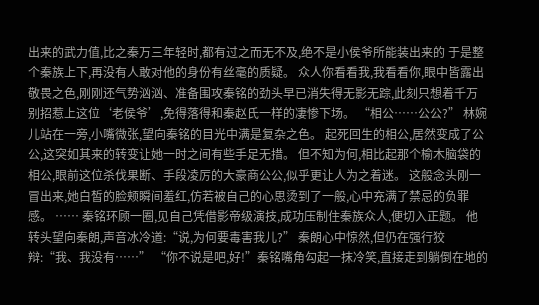出来的武力值,比之秦万三年轻时,都有过之而无不及,绝不是小侯爷所能装出来的 于是整个秦族上下,再没有人敢对他的身份有丝毫的质疑。 众人你看看我,我看看你,眼中皆露出敬畏之色,刚刚还气势汹汹、准备围攻秦铭的劲头早已消失得无影无踪,此刻只想着千万别招惹上这位‘老侯爷’,免得落得和秦赵氏一样的凄惨下场。 “相公……公公?” 林婉儿站在一旁,小嘴微张,望向秦铭的目光中满是复杂之色。 起死回生的相公,居然变成了公公,这突如其来的转变让她一时之间有些手足无措。 但不知为何,相比起那个榆木脑袋的相公,眼前这位杀伐果断、手段凌厉的大豪商公公,似乎更让人为之着迷。 这般念头刚一冒出来,她白皙的脸颊瞬间羞红,仿若被自己的心思烫到了一般,心中充满了禁忌的负罪感。 …… 秦铭环顾一圈,见自己凭借影帝级演技,成功压制住秦族众人,便切入正题。 他转头望向秦朗,声音冰冷道:“说,为何要毒害我儿?” 秦朗心中惊然,但仍在强行狡辩:“我、我没有……” “你不说是吧,好!”秦铭嘴角勾起一抹冷笑,直接走到躺倒在地的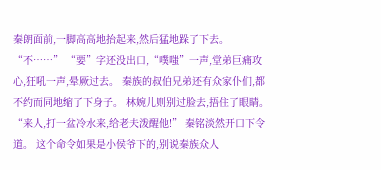秦朗面前,一脚高高地抬起来,然后猛地跺了下去。 “不……” “要”字还没出口,“噗嗤”一声,堂弟巨痛攻心,狂吼一声,晕厥过去。 秦族的叔伯兄弟还有众家仆们,都不约而同地缩了下身子。 林婉儿则别过脸去,捂住了眼睛。 “来人,打一盆冷水来,给老夫泼醒他!” 秦铭淡然开口下令道。 这个命令如果是小侯爷下的,别说秦族众人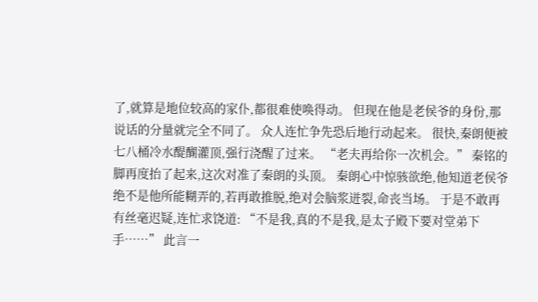了,就算是地位较高的家仆,都很难使唤得动。 但现在他是老侯爷的身份,那说话的分量就完全不同了。 众人连忙争先恐后地行动起来。 很快,秦朗便被七八桶冷水醍醐灌顶,强行浇醒了过来。 “老夫再给你一次机会。” 秦铭的脚再度抬了起来,这次对准了秦朗的头顶。 秦朗心中惊骇欲绝,他知道老侯爷绝不是他所能糊弄的,若再敢推脱,绝对会脑浆迸裂,命丧当场。 于是不敢再有丝毫迟疑,连忙求饶道: “不是我,真的不是我,是太子殿下要对堂弟下手……” 此言一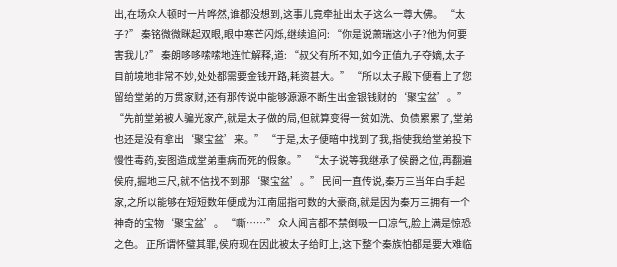出,在场众人顿时一片哗然,谁都没想到,这事儿竟牵扯出太子这么一尊大佛。 “太子?” 秦铭微微眯起双眼,眼中寒芒闪烁,继续追问: “你是说萧瑞这小子?他为何要害我儿?” 秦朗哆哆嗦嗦地连忙解释,道: “叔父有所不知,如今正值九子夺嫡,太子目前境地非常不妙,处处都需要金钱开路,耗资甚大。” “所以太子殿下便看上了您留给堂弟的万贯家财,还有那传说中能够源源不断生出金银钱财的‘聚宝盆’。” “先前堂弟被人骗光家产,就是太子做的局,但就算变得一贫如洗、负债累累了,堂弟也还是没有拿出‘聚宝盆’来。” “于是,太子便暗中找到了我,指使我给堂弟投下慢性毒药,妄图造成堂弟重病而死的假象。” “太子说等我继承了侯爵之位,再翻遍侯府,掘地三尺,就不信找不到那‘聚宝盆’。” 民间一直传说,秦万三当年白手起家,之所以能够在短短数年便成为江南屈指可数的大豪商,就是因为秦万三拥有一个神奇的宝物‘聚宝盆’。 “嘶……” 众人闻言都不禁倒吸一口凉气,脸上满是惊恐之色。 正所谓怀璧其罪,侯府现在因此被太子给盯上,这下整个秦族怕都是要大难临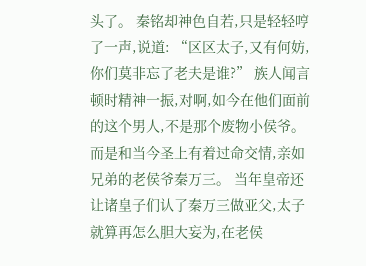头了。 秦铭却神色自若,只是轻轻哼了一声,说道: “区区太子,又有何妨,你们莫非忘了老夫是谁?” 族人闻言顿时精神一振,对啊,如今在他们面前的这个男人,不是那个废物小侯爷。 而是和当今圣上有着过命交情,亲如兄弟的老侯爷秦万三。 当年皇帝还让诸皇子们认了秦万三做亚父,太子就算再怎么胆大妄为,在老侯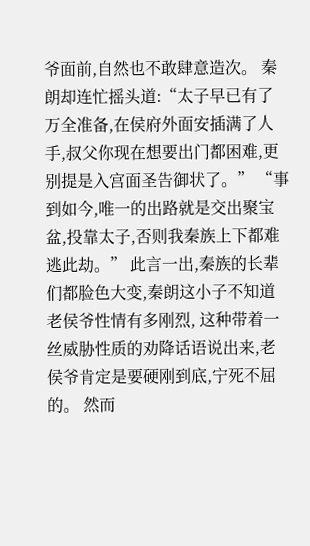爷面前,自然也不敢肆意造次。 秦朗却连忙摇头道:“太子早已有了万全准备,在侯府外面安插满了人手,叔父你现在想要出门都困难,更别提是入宫面圣告御状了。” “事到如今,唯一的出路就是交出聚宝盆,投靠太子,否则我秦族上下都难逃此劫。” 此言一出,秦族的长辈们都脸色大变,秦朗这小子不知道老侯爷性情有多刚烈, 这种带着一丝威胁性质的劝降话语说出来,老侯爷肯定是要硬刚到底,宁死不屈的。 然而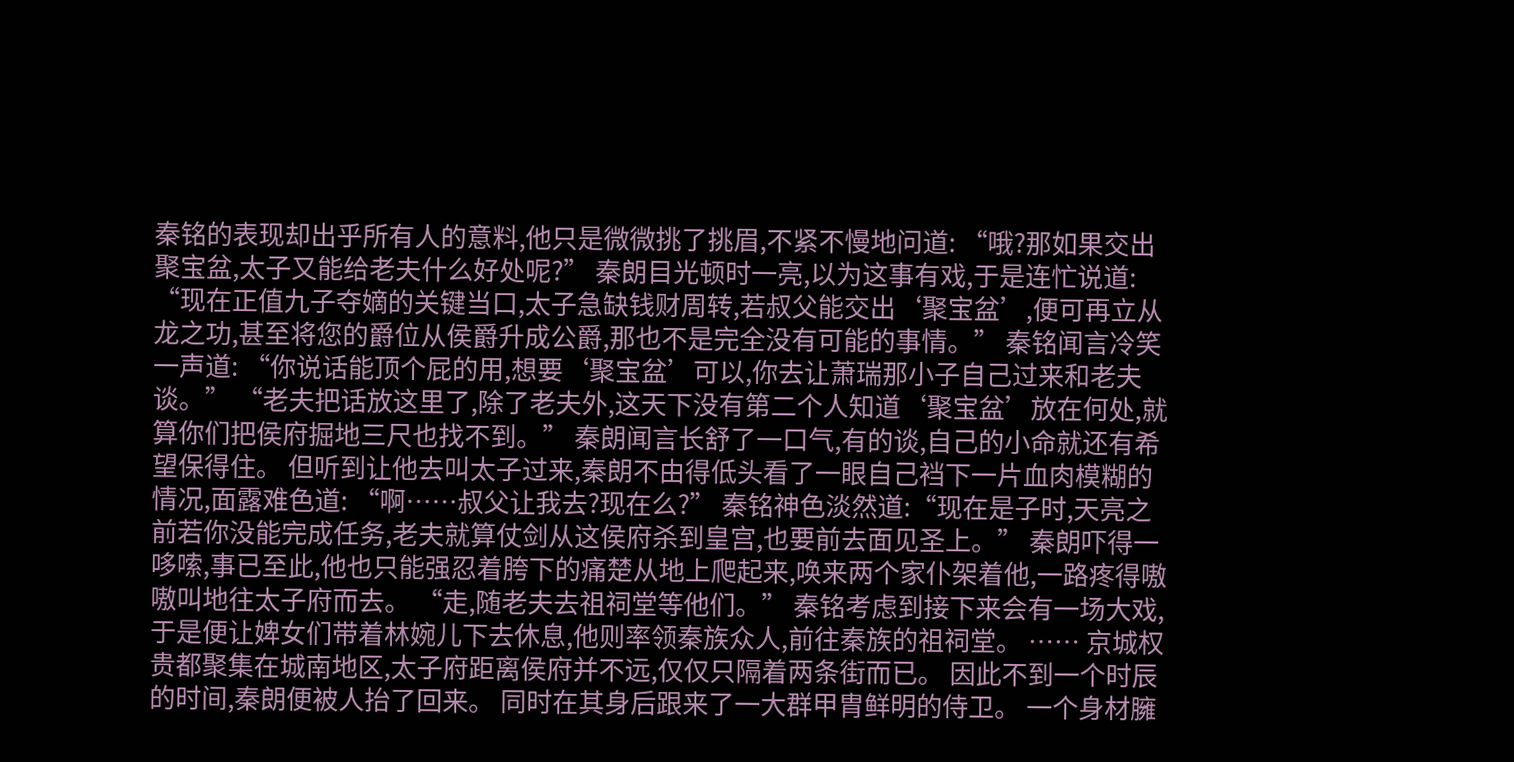秦铭的表现却出乎所有人的意料,他只是微微挑了挑眉,不紧不慢地问道: “哦?那如果交出聚宝盆,太子又能给老夫什么好处呢?” 秦朗目光顿时一亮,以为这事有戏,于是连忙说道: “现在正值九子夺嫡的关键当口,太子急缺钱财周转,若叔父能交出‘聚宝盆’,便可再立从龙之功,甚至将您的爵位从侯爵升成公爵,那也不是完全没有可能的事情。” 秦铭闻言冷笑一声道: “你说话能顶个屁的用,想要‘聚宝盆’可以,你去让萧瑞那小子自己过来和老夫谈。” “老夫把话放这里了,除了老夫外,这天下没有第二个人知道‘聚宝盆’放在何处,就算你们把侯府掘地三尺也找不到。” 秦朗闻言长舒了一口气,有的谈,自己的小命就还有希望保得住。 但听到让他去叫太子过来,秦朗不由得低头看了一眼自己裆下一片血肉模糊的情况,面露难色道: “啊……叔父让我去?现在么?” 秦铭神色淡然道:“现在是子时,天亮之前若你没能完成任务,老夫就算仗剑从这侯府杀到皇宫,也要前去面见圣上。” 秦朗吓得一哆嗦,事已至此,他也只能强忍着胯下的痛楚从地上爬起来,唤来两个家仆架着他,一路疼得嗷嗷叫地往太子府而去。 “走,随老夫去祖祠堂等他们。” 秦铭考虑到接下来会有一场大戏,于是便让婢女们带着林婉儿下去休息,他则率领秦族众人,前往秦族的祖祠堂。 …… 京城权贵都聚集在城南地区,太子府距离侯府并不远,仅仅只隔着两条街而已。 因此不到一个时辰的时间,秦朗便被人抬了回来。 同时在其身后跟来了一大群甲胄鲜明的侍卫。 一个身材臃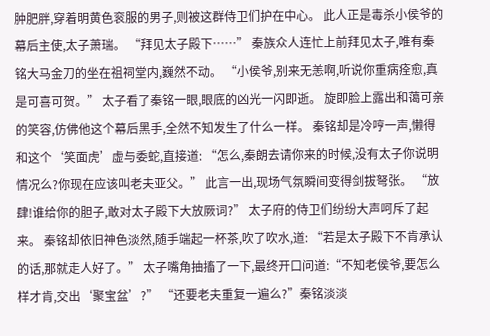肿肥胖,穿着明黄色衮服的男子,则被这群侍卫们护在中心。 此人正是毒杀小侯爷的幕后主使,太子萧瑞。 “拜见太子殿下……” 秦族众人连忙上前拜见太子,唯有秦铭大马金刀的坐在祖祠堂内,巍然不动。 “小侯爷,别来无恙啊,听说你重病痊愈,真是可喜可贺。” 太子看了秦铭一眼,眼底的凶光一闪即逝。 旋即脸上露出和蔼可亲的笑容,仿佛他这个幕后黑手,全然不知发生了什么一样。 秦铭却是冷哼一声,懒得和这个‘笑面虎’虚与委蛇,直接道: “怎么,秦朗去请你来的时候,没有太子你说明情况么?你现在应该叫老夫亚父。” 此言一出,现场气氛瞬间变得剑拔弩张。 “放肆!谁给你的胆子,敢对太子殿下大放厥词?” 太子府的侍卫们纷纷大声呵斥了起来。 秦铭却依旧神色淡然,随手端起一杯茶,吹了吹水,道: “若是太子殿下不肯承认的话,那就走人好了。” 太子嘴角抽搐了一下,最终开口问道:“不知老侯爷,要怎么样才肯,交出‘聚宝盆’?” “还要老夫重复一遍么?”秦铭淡淡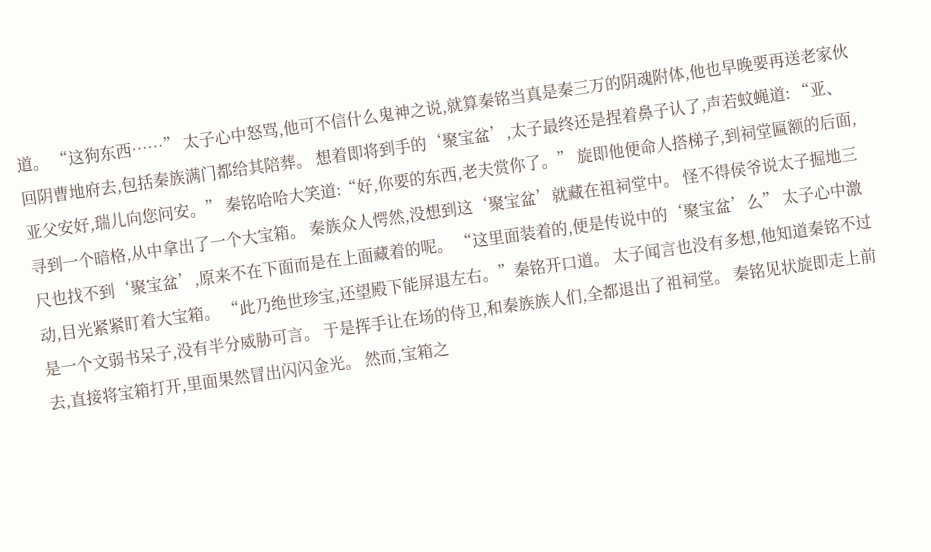道。 “这狗东西……” 太子心中怒骂,他可不信什么鬼神之说,就算秦铭当真是秦三万的阴魂附体,他也早晚要再送老家伙回阴曹地府去,包括秦族满门都给其陪葬。 想着即将到手的‘聚宝盆’,太子最终还是捏着鼻子认了,声若蚊蝇道: “亚、亚父安好,瑞儿向您问安。” 秦铭哈哈大笑道:“好,你要的东西,老夫赏你了。” 旋即他便命人搭梯子,到祠堂匾额的后面,寻到一个暗格,从中拿出了一个大宝箱。 秦族众人愕然,没想到这‘聚宝盆’就藏在祖祠堂中。 怪不得侯爷说太子掘地三尺也找不到‘聚宝盆’,原来不在下面而是在上面藏着的呢。 “这里面装着的,便是传说中的‘聚宝盆’么” 太子心中激动,目光紧紧盯着大宝箱。 “此乃绝世珍宝,还望殿下能屏退左右。”秦铭开口道。 太子闻言也没有多想,他知道秦铭不过是一个文弱书呆子,没有半分威胁可言。 于是挥手让在场的侍卫,和秦族族人们,全都退出了祖祠堂。 秦铭见状旋即走上前去,直接将宝箱打开,里面果然冒出闪闪金光。 然而,宝箱之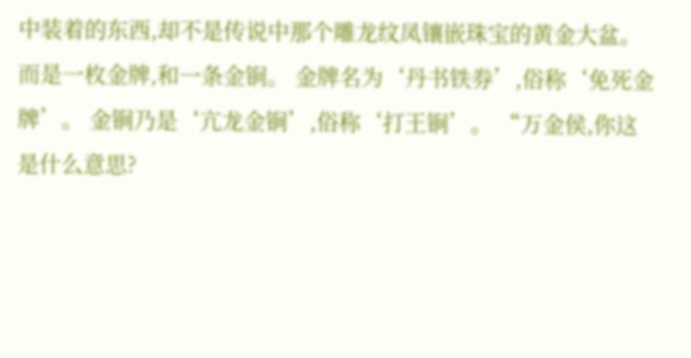中装着的东西,却不是传说中那个雕龙纹凤镶嵌珠宝的黄金大盆。 而是一枚金牌,和一条金锏。 金牌名为‘丹书铁券’,俗称‘免死金牌’。 金锏乃是‘亢龙金锏’,俗称‘打王锏’。 “万金侯,你这是什么意思?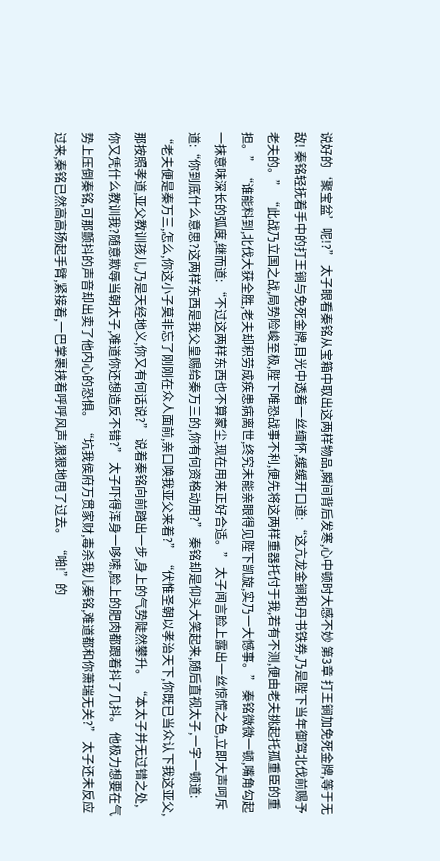说好的‘聚宝盆’呢!?” 太子眼看秦铭从宝箱中取出这两样物品,瞬间背后发寒,心中顿时大感不妙 第3章 打王锏加免死金牌,等于无敌! 秦铭轻抚着手中的打王锏与免死金牌,目光中透着一丝缅怀,缓缓开口道: “这亢龙金锏和丹书铁券,乃是陛下当年御驾北伐前赐予老夫的。” “此战乃立国之战,局势险峻至极,陛下唯恐战事不利,便先将这两样重器托付于我,若有不测,便由老夫挑起托孤重臣的重担。” “谁能料到,北伐大获全胜,老夫却积劳成疾患病离世,终究未能亲眼得见陛下凯旋,实乃一大憾事。” 秦铭微微一顿,嘴角勾起一抹意味深长的弧度,继而道: “不过这两样东西也不算蒙尘,现在用来正好合适。” 太子闻言脸上露出一丝惊慌之色,立即大声呵斥道:“你到底什么意思?这两样东西是我父皇赐给秦万三的,你有何资格动用?” 秦铭却是仰头大笑起来,随后直视太子,一字一顿道: “老夫便是秦万三,怎么,你这小子莫非忘了刚刚在众人面前,亲口唤我亚父来着?” “伏惟圣朝以孝治天下,你既已当众认下我这亚父,那按照孝道,亚父教训孩儿,乃是天经地义,你又有何话说?” 说着秦铭向前踏出一步,身上的气势陡然攀升。 “本太子并无过错之处,你又凭什么教训我?随意欺辱当朝太子,难道你还想造反不错?” 太子吓得浑身一哆嗦,脸上的肥肉都跟着抖了几抖。 他极力想要在气势上压倒秦铭,可那颤抖的声音却出卖了他内心的恐惧。 “坑我侯府万贯家财,毒杀我儿秦铭,难道都和你萧瑞无关?” 太子还未反应过来,秦铭已然高高扬起手臂,紧接着,一巴掌裹挟着呼呼风声,狠狠地甩了过去。 “啪!”的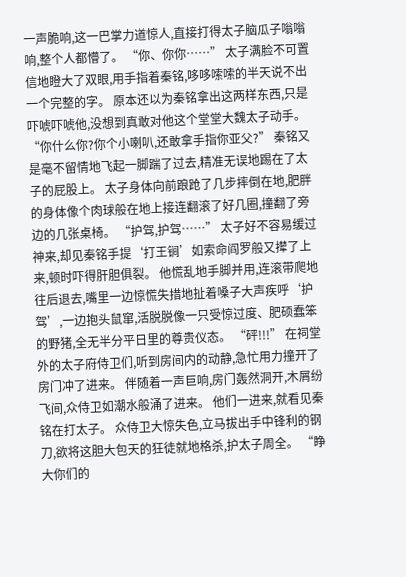一声脆响,这一巴掌力道惊人,直接打得太子脑瓜子嗡嗡响,整个人都懵了。 “你、你你……” 太子满脸不可置信地瞪大了双眼,用手指着秦铭,哆哆嗦嗦的半天说不出一个完整的字。 原本还以为秦铭拿出这两样东西,只是吓唬吓唬他,没想到真敢对他这个堂堂大魏太子动手。 “你什么你?你个小喇叭,还敢拿手指你亚父?” 秦铭又是毫不留情地飞起一脚踹了过去,精准无误地踢在了太子的屁股上。 太子身体向前踉跄了几步摔倒在地,肥胖的身体像个肉球般在地上接连翻滚了好几圈,撞翻了旁边的几张桌椅。 “护驾,护驾……” 太子好不容易缓过神来,却见秦铭手提‘打王锏’如索命阎罗般又撵了上来,顿时吓得肝胆俱裂。 他慌乱地手脚并用,连滚带爬地往后退去,嘴里一边惊慌失措地扯着嗓子大声疾呼‘护驾’,一边抱头鼠窜,活脱脱像一只受惊过度、肥硕蠢笨的野猪,全无半分平日里的尊贵仪态。 “砰!!!” 在祠堂外的太子府侍卫们,听到房间内的动静,急忙用力撞开了房门冲了进来。 伴随着一声巨响,房门轰然洞开,木屑纷飞间,众侍卫如潮水般涌了进来。 他们一进来,就看见秦铭在打太子。 众侍卫大惊失色,立马拔出手中锋利的钢刀,欲将这胆大包天的狂徒就地格杀,护太子周全。 “睁大你们的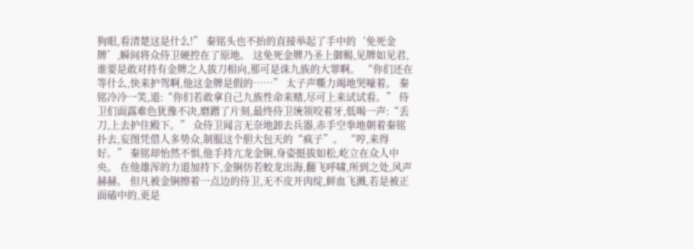狗眼,看清楚这是什么!” 秦铭头也不抬的直接举起了手中的‘免死金牌’,瞬间将众侍卫硬控在了原地。 这免死金牌乃圣上御赐,见牌如见君,谁要是敢对持有金牌之人拔刀相向,那可是诛九族的大罪啊。 “你们还在等什么,快来护驾啊,他这金牌是假的……” 太子声嘶力竭地哭嚎着。 秦铭冷冷一笑,道:“你们若敢拿自己九族性命来赌,尽可上来试试看。” 侍卫们面露难色犹豫不决,磨蹭了片刻,最终侍卫统领咬着牙,低喝一声:“丢刀,上去护住殿下。” 众侍卫闻言无奈地卸去兵器,赤手空拳地朝着秦铭扑去,妄图凭借人多势众,制服这个胆大包天的“疯子”。 “哼,来得好。” 秦铭却怡然不惧,他手持亢龙金锏,身姿挺拔如松,屹立在众人中央。 在他雄浑的力道加持下,金锏仿若蛟龙出海,翻飞呼啸,所到之处,风声赫赫。 但凡被金锏擦着一点边的侍卫,无不皮开肉绽,鲜血飞溅,若是被正面磕中的,更是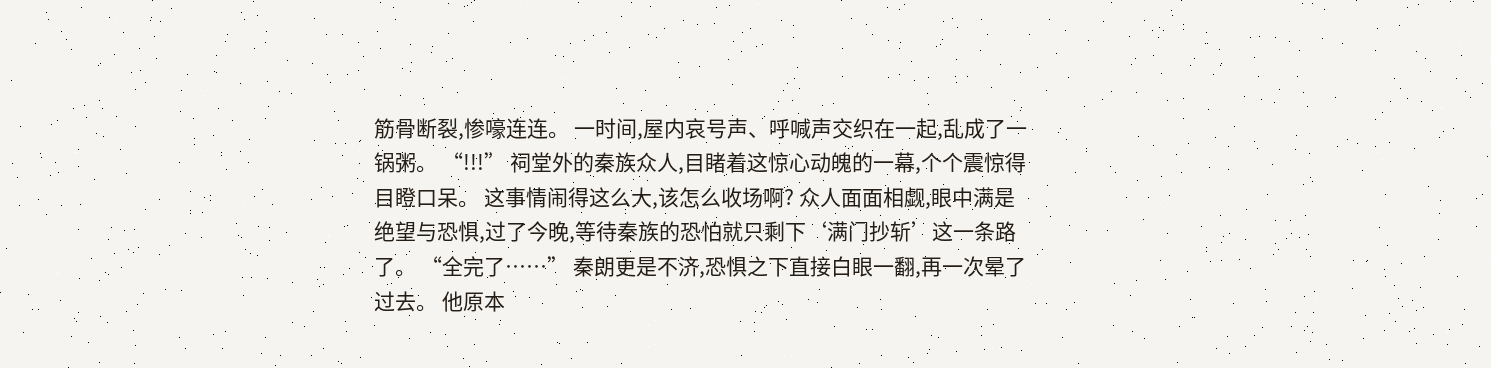筋骨断裂,惨嚎连连。 一时间,屋内哀号声、呼喊声交织在一起,乱成了一锅粥。 “!!!” 祠堂外的秦族众人,目睹着这惊心动魄的一幕,个个震惊得目瞪口呆。 这事情闹得这么大,该怎么收场啊? 众人面面相觑,眼中满是绝望与恐惧,过了今晚,等待秦族的恐怕就只剩下‘满门抄斩’这一条路了。 “全完了……” 秦朗更是不济,恐惧之下直接白眼一翻,再一次晕了过去。 他原本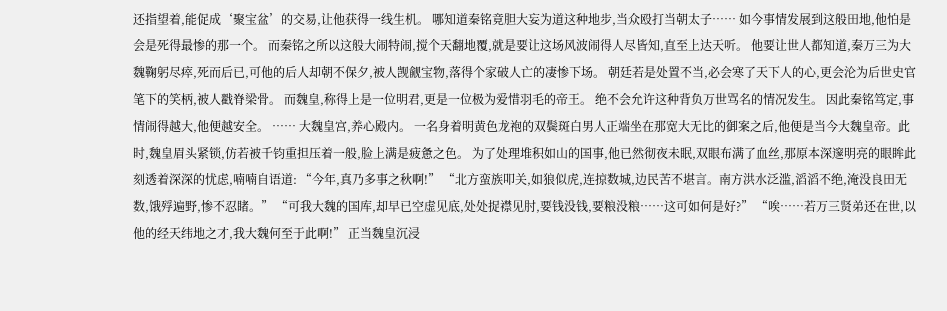还指望着,能促成‘聚宝盆’的交易,让他获得一线生机。 哪知道秦铭竟胆大妄为道这种地步,当众殴打当朝太子…… 如今事情发展到这般田地,他怕是会是死得最惨的那一个。 而秦铭之所以这般大闹特闹,搅个天翻地覆,就是要让这场风波闹得人尽皆知,直至上达天听。 他要让世人都知道,秦万三为大魏鞠躬尽瘁,死而后已,可他的后人却朝不保夕,被人觊觎宝物,落得个家破人亡的凄惨下场。 朝廷若是处置不当,必会寒了天下人的心,更会沦为后世史官笔下的笑柄,被人戳脊梁骨。 而魏皇,称得上是一位明君,更是一位极为爱惜羽毛的帝王。 绝不会允许这种背负万世骂名的情况发生。 因此秦铭笃定,事情闹得越大,他便越安全。 …… 大魏皇宫,养心殿内。 一名身着明黄色龙袍的双鬓斑白男人正端坐在那宽大无比的御案之后,他便是当今大魏皇帝。此时,魏皇眉头紧锁,仿若被千钧重担压着一般,脸上满是疲惫之色。 为了处理堆积如山的国事,他已然彻夜未眠,双眼布满了血丝,那原本深邃明亮的眼眸此刻透着深深的忧虑,喃喃自语道: “今年,真乃多事之秋啊!” “北方蛮族叩关,如狼似虎,连掠数城,边民苦不堪言。南方洪水泛滥,滔滔不绝,淹没良田无数,饿殍遍野,惨不忍睹。” “可我大魏的国库,却早已空虚见底,处处捉襟见肘,要钱没钱,要粮没粮……这可如何是好?” “唉……若万三贤弟还在世,以他的经天纬地之才,我大魏何至于此啊!” 正当魏皇沉浸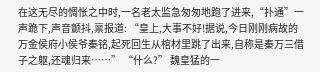在这无尽的惆怅之中时,一名老太监急匆匆地跑了进来,“扑通”一声跪下,声音颤抖,禀报道: “皇上,大事不好!据说,今日刚刚病故的万金侯府小侯爷秦铭,起死回生从棺材里跳了出来,自称是秦万三借子之躯,还魂归来……” “什么?” 魏皇猛的一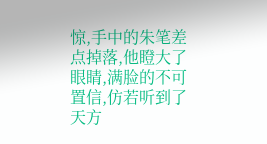惊,手中的朱笔差点掉落,他瞪大了眼睛,满脸的不可置信,仿若听到了天方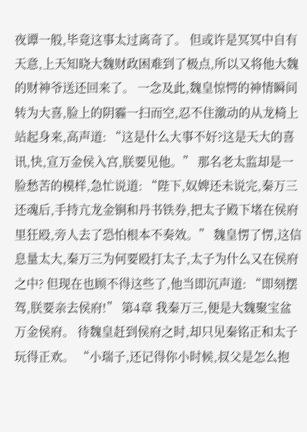夜谭一般,毕竟这事太过离奇了。 但或许是冥冥中自有天意,上天知晓大魏财政困难到了极点,所以又将他大魏的财神爷送还回来了。 一念及此,魏皇惊愕的神情瞬间转为大喜,脸上的阴霾一扫而空,忍不住激动的从龙椅上站起身来,高声道: “这是什么大事不好?这是天大的喜讯,快,宣万金侯入宫,朕要见他。” 那名老太监却是一脸愁苦的模样,急忙说道: “陛下,奴婢还未说完,秦万三还魂后,手持亢龙金锏和丹书铁券,把太子殿下堵在侯府里狂殴,旁人去了恐怕根本不奏效。” 魏皇愣了愣,这信息量太大,秦万三为何要殴打太子,太子为什么又在侯府之中? 但现在也顾不得这些了,他当即沉声道: “即刻摆驾,朕要亲去侯府!” 第4章 我秦万三,便是大魏聚宝盆 万金侯府。 待魏皇赶到侯府之时,却只见秦铭正和太子玩得正欢。 “小瑞子,还记得你小时候,叔父是怎么抱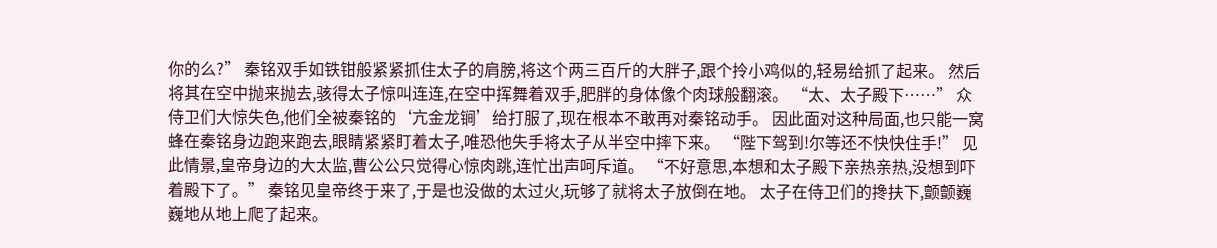你的么?” 秦铭双手如铁钳般紧紧抓住太子的肩膀,将这个两三百斤的大胖子,跟个拎小鸡似的,轻易给抓了起来。 然后将其在空中抛来抛去,骇得太子惊叫连连,在空中挥舞着双手,肥胖的身体像个肉球般翻滚。 “太、太子殿下……” 众侍卫们大惊失色,他们全被秦铭的‘亢金龙锏’给打服了,现在根本不敢再对秦铭动手。 因此面对这种局面,也只能一窝蜂在秦铭身边跑来跑去,眼睛紧紧盯着太子,唯恐他失手将太子从半空中摔下来。 “陛下驾到!尔等还不快快住手!” 见此情景,皇帝身边的大太监,曹公公只觉得心惊肉跳,连忙出声呵斥道。 “不好意思,本想和太子殿下亲热亲热,没想到吓着殿下了。” 秦铭见皇帝终于来了,于是也没做的太过火,玩够了就将太子放倒在地。 太子在侍卫们的搀扶下,颤颤巍巍地从地上爬了起来。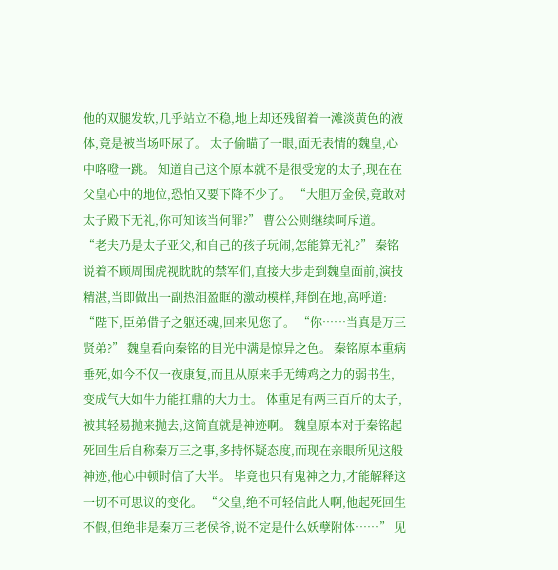他的双腿发软,几乎站立不稳,地上却还残留着一滩淡黄色的液体,竟是被当场吓尿了。 太子偷瞄了一眼,面无表情的魏皇,心中咯噔一跳。 知道自己这个原本就不是很受宠的太子,现在在父皇心中的地位,恐怕又要下降不少了。 “大胆万金侯,竟敢对太子殿下无礼,你可知该当何罪?” 曹公公则继续呵斥道。 “老夫乃是太子亚父,和自己的孩子玩闹,怎能算无礼?” 秦铭说着不顾周围虎视眈眈的禁军们,直接大步走到魏皇面前,演技精湛,当即做出一副热泪盈眶的激动模样,拜倒在地,高呼道: “陛下,臣弟借子之躯还魂,回来见您了。 “你……当真是万三贤弟?” 魏皇看向秦铭的目光中满是惊异之色。 秦铭原本重病垂死,如今不仅一夜康复,而且从原来手无缚鸡之力的弱书生,变成气大如牛力能扛鼎的大力士。 体重足有两三百斤的太子,被其轻易抛来抛去,这简直就是神迹啊。 魏皇原本对于秦铭起死回生后自称秦万三之事,多持怀疑态度,而现在亲眼所见这般神迹,他心中顿时信了大半。 毕竟也只有鬼神之力,才能解释这一切不可思议的变化。 “父皇,绝不可轻信此人啊,他起死回生不假,但绝非是秦万三老侯爷,说不定是什么妖孽附体……” 见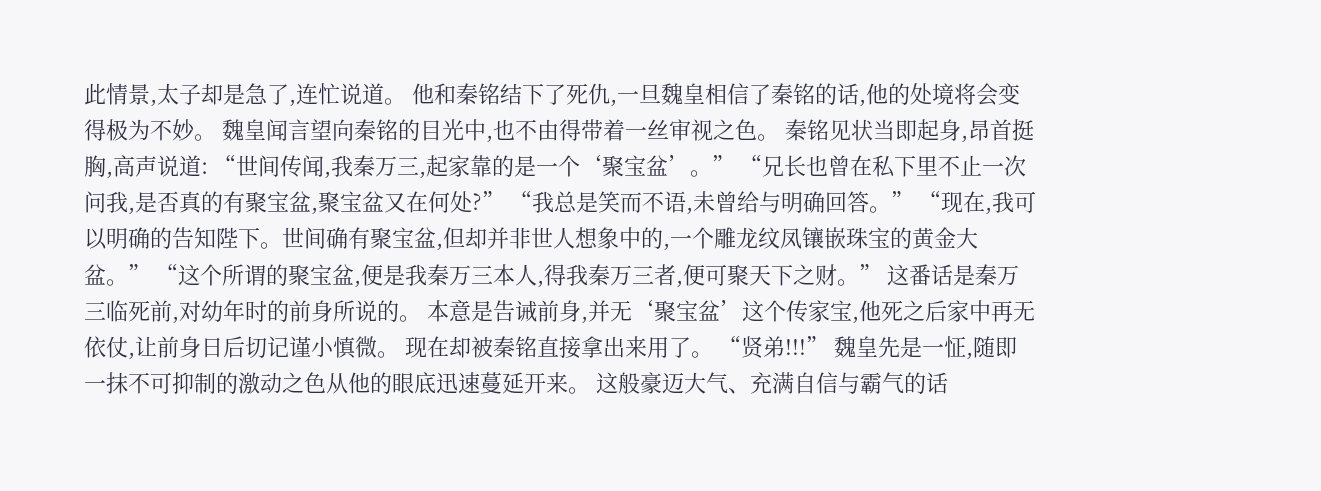此情景,太子却是急了,连忙说道。 他和秦铭结下了死仇,一旦魏皇相信了秦铭的话,他的处境将会变得极为不妙。 魏皇闻言望向秦铭的目光中,也不由得带着一丝审视之色。 秦铭见状当即起身,昂首挺胸,高声说道: “世间传闻,我秦万三,起家靠的是一个‘聚宝盆’。” “兄长也曾在私下里不止一次问我,是否真的有聚宝盆,聚宝盆又在何处?” “我总是笑而不语,未曾给与明确回答。” “现在,我可以明确的告知陛下。世间确有聚宝盆,但却并非世人想象中的,一个雕龙纹凤镶嵌珠宝的黄金大盆。” “这个所谓的聚宝盆,便是我秦万三本人,得我秦万三者,便可聚天下之财。” 这番话是秦万三临死前,对幼年时的前身所说的。 本意是告诫前身,并无‘聚宝盆’这个传家宝,他死之后家中再无依仗,让前身日后切记谨小慎微。 现在却被秦铭直接拿出来用了。 “贤弟!!!” 魏皇先是一怔,随即一抹不可抑制的激动之色从他的眼底迅速蔓延开来。 这般豪迈大气、充满自信与霸气的话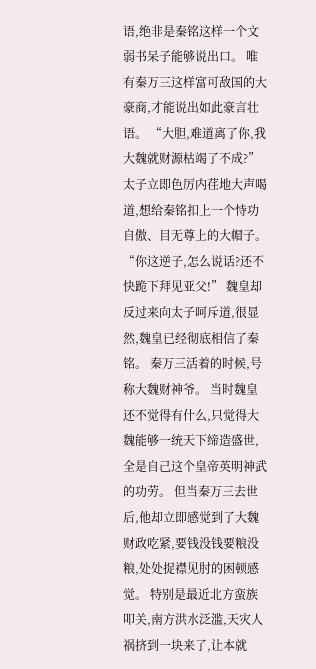语,绝非是秦铭这样一个文弱书呆子能够说出口。 唯有秦万三这样富可敌国的大豪商,才能说出如此豪言壮语。 “大胆,难道离了你,我大魏就财源枯竭了不成?” 太子立即色厉内荏地大声喝道,想给秦铭扣上一个恃功自傲、目无尊上的大帽子。 “你这逆子,怎么说话?还不快跪下拜见亚父!” 魏皇却反过来向太子呵斥道,很显然,魏皇已经彻底相信了秦铭。 秦万三活着的时候,号称大魏财神爷。 当时魏皇还不觉得有什么,只觉得大魏能够一统天下缔造盛世,全是自己这个皇帝英明神武的功劳。 但当秦万三去世后,他却立即感觉到了大魏财政吃紧,要钱没钱要粮没粮,处处捉襟见肘的困顿感觉。 特别是最近北方蛮族叩关,南方洪水泛滥,天灾人祸挤到一块来了,让本就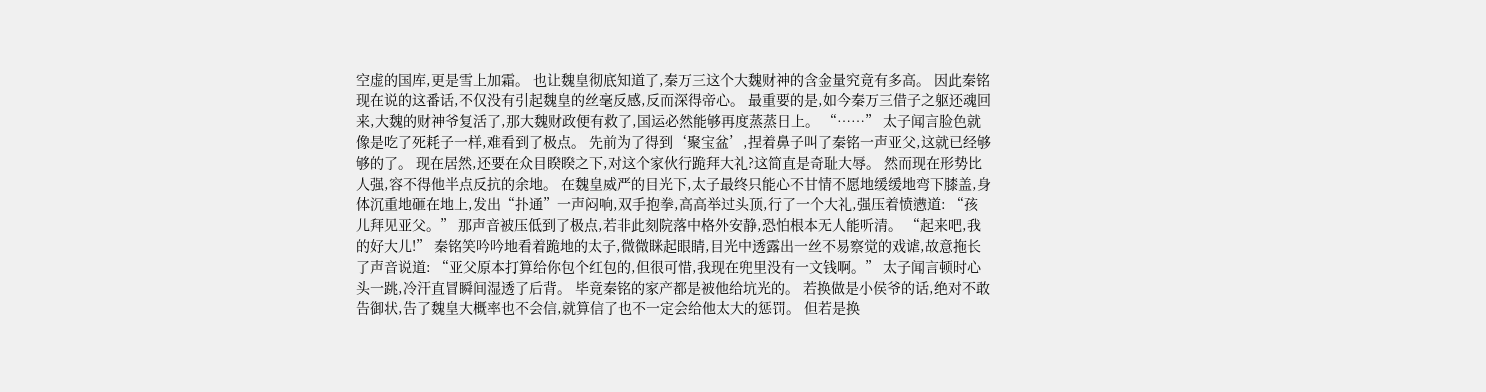空虚的国库,更是雪上加霜。 也让魏皇彻底知道了,秦万三这个大魏财神的含金量究竟有多高。 因此秦铭现在说的这番话,不仅没有引起魏皇的丝毫反感,反而深得帝心。 最重要的是,如今秦万三借子之躯还魂回来,大魏的财神爷复活了,那大魏财政便有救了,国运必然能够再度蒸蒸日上。 “……” 太子闻言脸色就像是吃了死耗子一样,难看到了极点。 先前为了得到‘聚宝盆’,捏着鼻子叫了秦铭一声亚父,这就已经够够的了。 现在居然,还要在众目睽睽之下,对这个家伙行跪拜大礼?这简直是奇耻大辱。 然而现在形势比人强,容不得他半点反抗的余地。 在魏皇威严的目光下,太子最终只能心不甘情不愿地缓缓地弯下膝盖,身体沉重地砸在地上,发出“扑通”一声闷响,双手抱拳,高高举过头顶,行了一个大礼,强压着愤懑道: “孩儿拜见亚父。” 那声音被压低到了极点,若非此刻院落中格外安静,恐怕根本无人能听清。 “起来吧,我的好大儿!” 秦铭笑吟吟地看着跪地的太子,微微眯起眼睛,目光中透露出一丝不易察觉的戏谑,故意拖长了声音说道: “亚父原本打算给你包个红包的,但很可惜,我现在兜里没有一文钱啊。” 太子闻言顿时心头一跳,冷汗直冒瞬间湿透了后背。 毕竟秦铭的家产都是被他给坑光的。 若换做是小侯爷的话,绝对不敢告御状,告了魏皇大概率也不会信,就算信了也不一定会给他太大的惩罚。 但若是换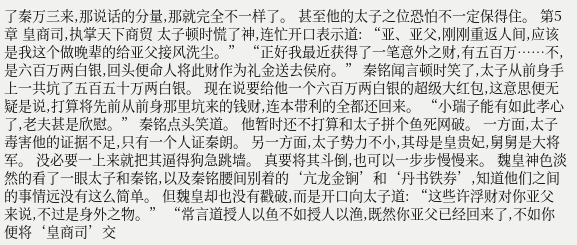了秦万三来,那说话的分量,那就完全不一样了。 甚至他的太子之位恐怕不一定保得住。 第5章 皇商司,执掌天下商贸 太子顿时慌了神,连忙开口表示道: “亚、亚父,刚刚重返人间,应该是我这个做晚辈的给亚父接风洗尘。” “正好我最近获得了一笔意外之财,有五百万……不,是六百万两白银,回头便命人将此财作为礼金送去侯府。” 秦铭闻言顿时笑了,太子从前身手上一共坑了五百五十万两白银。 现在说要给他一个六百万两白银的超级大红包,这意思便无疑是说,打算将先前从前身那里坑来的钱财,连本带利的全都还回来。 “小瑞子能有如此孝心了,老夫甚是欣慰。” 秦铭点头笑道。 他暂时还不打算和太子拼个鱼死网破。 一方面,太子毒害他的证据不足,只有一个人证秦朗。 另一方面,太子势力不小,其母是皇贵妃,舅舅是大将军。 没必要一上来就把其逼得狗急跳墙。 真要将其斗倒,也可以一步步慢慢来。 魏皇神色淡然的看了一眼太子和秦铭,以及秦铭腰间别着的‘亢龙金锏’和‘丹书铁券’,知道他们之间的事情远没有这么简单。 但魏皇却也没有戳破,而是开口向太子道: “这些许浮财对你亚父来说,不过是身外之物。” “常言道授人以鱼不如授人以渔,既然你亚父已经回来了,不如你便将‘皇商司’交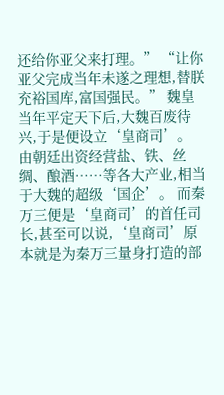还给你亚父来打理。” “让你亚父完成当年未遂之理想,替朕充裕国库,富国强民。” 魏皇当年平定天下后,大魏百废待兴,于是便设立‘皇商司’。 由朝廷出资经营盐、铁、丝绸、酿酒……等各大产业,相当于大魏的超级‘国企’。 而秦万三便是‘皇商司’的首任司长,甚至可以说,‘皇商司’原本就是为秦万三量身打造的部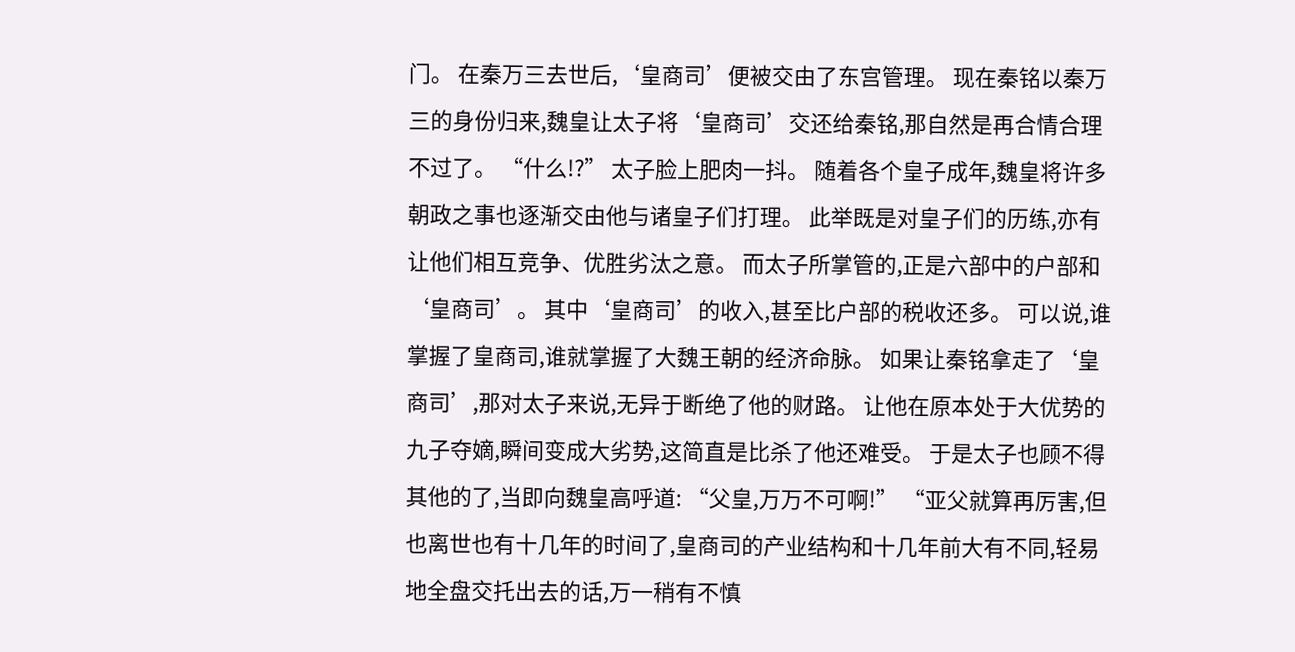门。 在秦万三去世后,‘皇商司’便被交由了东宫管理。 现在秦铭以秦万三的身份归来,魏皇让太子将‘皇商司’交还给秦铭,那自然是再合情合理不过了。 “什么!?” 太子脸上肥肉一抖。 随着各个皇子成年,魏皇将许多朝政之事也逐渐交由他与诸皇子们打理。 此举既是对皇子们的历练,亦有让他们相互竞争、优胜劣汰之意。 而太子所掌管的,正是六部中的户部和‘皇商司’。 其中‘皇商司’的收入,甚至比户部的税收还多。 可以说,谁掌握了皇商司,谁就掌握了大魏王朝的经济命脉。 如果让秦铭拿走了‘皇商司’,那对太子来说,无异于断绝了他的财路。 让他在原本处于大优势的九子夺嫡,瞬间变成大劣势,这简直是比杀了他还难受。 于是太子也顾不得其他的了,当即向魏皇高呼道: “父皇,万万不可啊!” “亚父就算再厉害,但也离世也有十几年的时间了,皇商司的产业结构和十几年前大有不同,轻易地全盘交托出去的话,万一稍有不慎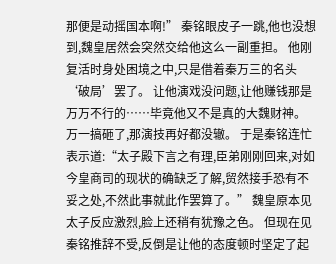那便是动摇国本啊!” 秦铭眼皮子一跳,他也没想到,魏皇居然会突然交给他这么一副重担。 他刚复活时身处困境之中,只是借着秦万三的名头‘破局’罢了。 让他演戏没问题,让他赚钱那是万万不行的……毕竟他又不是真的大魏财神。 万一搞砸了,那演技再好都没辙。 于是秦铭连忙表示道:“太子殿下言之有理,臣弟刚刚回来,对如今皇商司的现状的确缺乏了解,贸然接手恐有不妥之处,不然此事就此作罢算了。” 魏皇原本见太子反应激烈,脸上还稍有犹豫之色。 但现在见秦铭推辞不受,反倒是让他的态度顿时坚定了起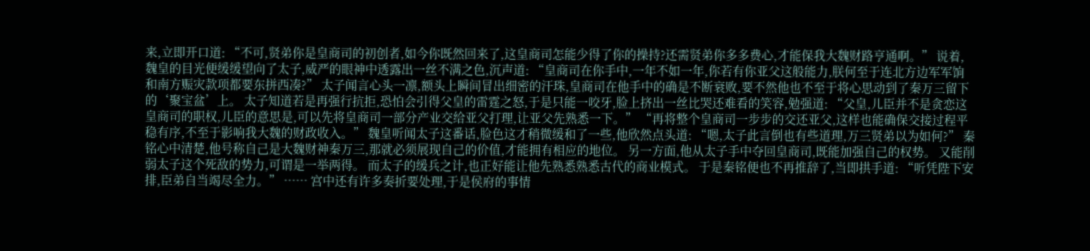来,立即开口道: “不可,贤弟你是皇商司的初创者,如今你既然回来了,这皇商司怎能少得了你的操持?还需贤弟你多多费心,才能保我大魏财路亨通啊。” 说着,魏皇的目光便缓缓望向了太子,威严的眼神中透露出一丝不满之色,沉声道: “皇商司在你手中,一年不如一年,你若有你亚父这般能力,朕何至于连北方边军军饷和南方赈灾款项都要东拼西凑?” 太子闻言心头一凛,额头上瞬间冒出细密的汗珠,皇商司在他手中的确是不断衰败,要不然他也不至于将心思动到了秦万三留下的‘聚宝盆’上。 太子知道若是再强行抗拒,恐怕会引得父皇的雷霆之怒,于是只能一咬牙,脸上挤出一丝比哭还难看的笑容,勉强道: “父皇,儿臣并不是贪恋这皇商司的职权,儿臣的意思是,可以先将皇商司一部分产业交给亚父打理,让亚父先熟悉一下。” “再将整个皇商司一步步的交还亚父,这样也能确保交接过程平稳有序,不至于影响我大魏的财政收入。” 魏皇听闻太子这番话,脸色这才稍微缓和了一些,他欣然点头道: “嗯,太子此言倒也有些道理,万三贤弟以为如何?” 秦铭心中清楚,他号称自己是大魏财神秦万三,那就必须展现自己的价值,才能拥有相应的地位。 另一方面,他从太子手中夺回皇商司,既能加强自己的权势。 又能削弱太子这个死敌的势力,可谓是一举两得。 而太子的缓兵之计,也正好能让他先熟悉熟悉古代的商业模式。 于是秦铭便也不再推辞了,当即拱手道: “听凭陛下安排,臣弟自当竭尽全力。” …… 宫中还有许多奏折要处理,于是侯府的事情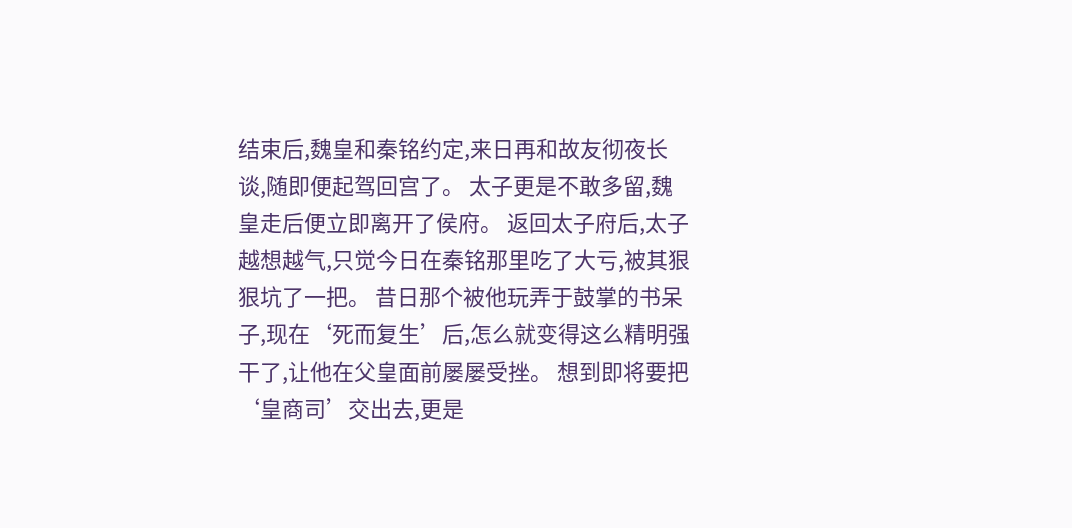结束后,魏皇和秦铭约定,来日再和故友彻夜长谈,随即便起驾回宫了。 太子更是不敢多留,魏皇走后便立即离开了侯府。 返回太子府后,太子越想越气,只觉今日在秦铭那里吃了大亏,被其狠狠坑了一把。 昔日那个被他玩弄于鼓掌的书呆子,现在‘死而复生’后,怎么就变得这么精明强干了,让他在父皇面前屡屡受挫。 想到即将要把‘皇商司’交出去,更是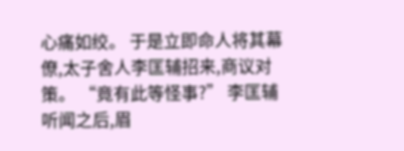心痛如绞。 于是立即命人将其幕僚,太子舍人李匡辅招来,商议对策。 “竟有此等怪事?” 李匡辅听闻之后,眉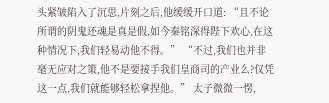头紧皱陷入了沉思,片刻之后,他缓缓开口道: “且不论所谓的阴鬼还魂是真是假,如今秦铭深得陛下欢心,在这种情况下,我们轻易动他不得。” “不过,我们也并非毫无应对之策,他不是要接手我们皇商司的产业么?仅凭这一点,我们就能够轻松拿捏他。” 太子微微一愣,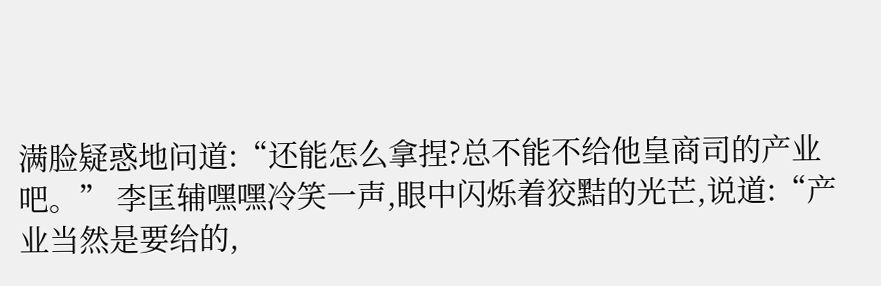满脸疑惑地问道:“还能怎么拿捏?总不能不给他皇商司的产业吧。” 李匡辅嘿嘿冷笑一声,眼中闪烁着狡黠的光芒,说道:“产业当然是要给的,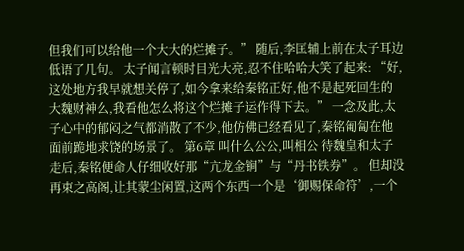但我们可以给他一个大大的烂摊子。” 随后,李匡辅上前在太子耳边低语了几句。 太子闻言顿时目光大亮,忍不住哈哈大笑了起来: “好,这处地方我早就想关停了,如今拿来给秦铭正好,他不是起死回生的大魏财神么,我看他怎么将这个烂摊子运作得下去。” 一念及此,太子心中的郁闷之气都消散了不少,他仿佛已经看见了,秦铭匍匐在他面前跪地求饶的场景了。 第6章 叫什么公公,叫相公 待魏皇和太子走后,秦铭便命人仔细收好那“亢龙金锏”与“丹书铁券”。 但却没再束之高阁,让其蒙尘闲置,这两个东西一个是‘御赐保命符’,一个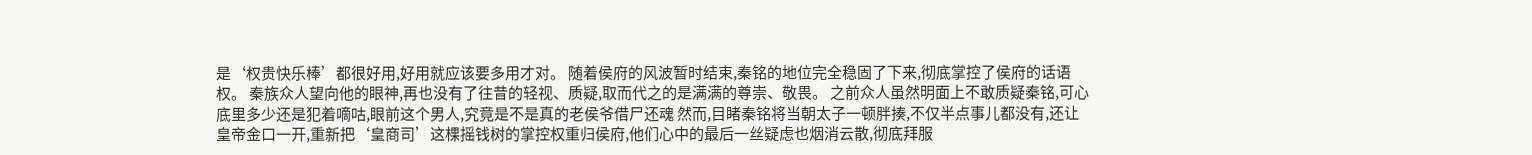是‘权贵快乐棒’都很好用,好用就应该要多用才对。 随着侯府的风波暂时结束,秦铭的地位完全稳固了下来,彻底掌控了侯府的话语权。 秦族众人望向他的眼神,再也没有了往昔的轻视、质疑,取而代之的是满满的尊崇、敬畏。 之前众人虽然明面上不敢质疑秦铭,可心底里多少还是犯着嘀咕,眼前这个男人,究竟是不是真的老侯爷借尸还魂 然而,目睹秦铭将当朝太子一顿胖揍,不仅半点事儿都没有,还让皇帝金口一开,重新把‘皇商司’这棵摇钱树的掌控权重归侯府,他们心中的最后一丝疑虑也烟消云散,彻底拜服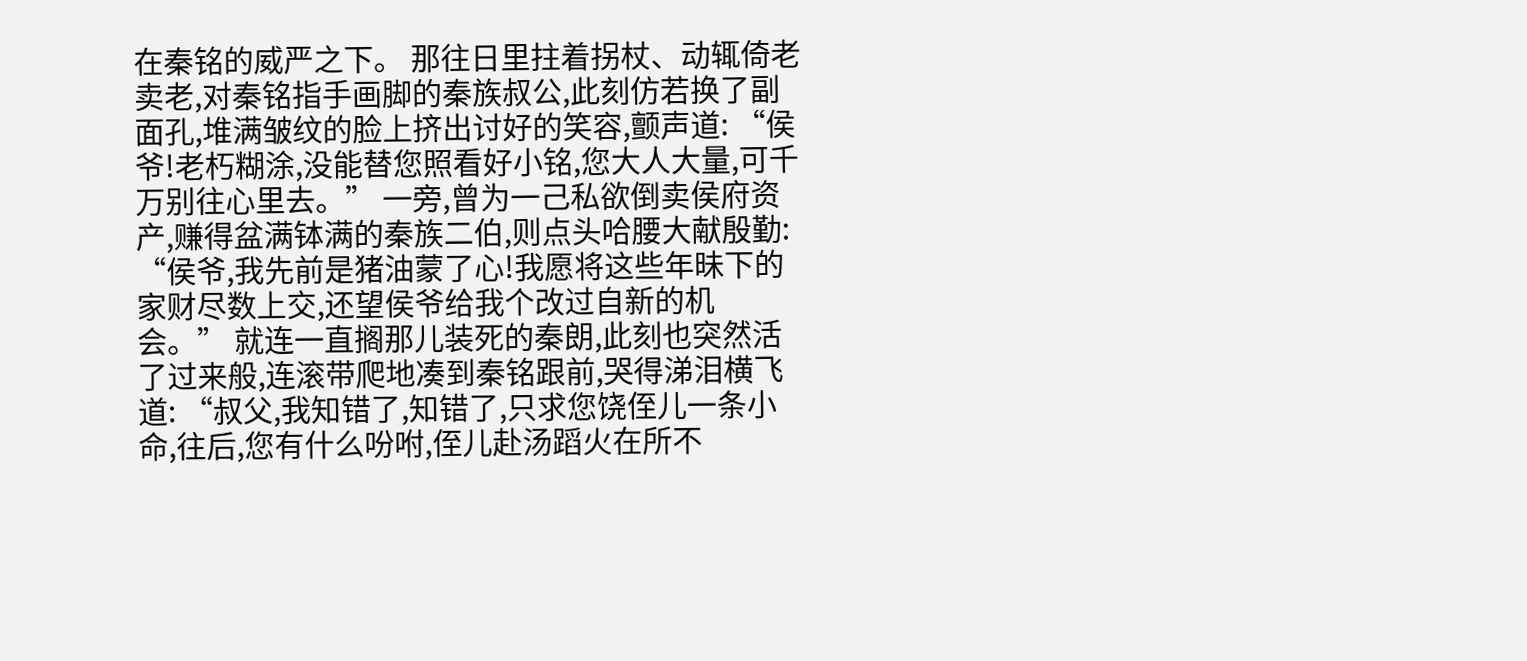在秦铭的威严之下。 那往日里拄着拐杖、动辄倚老卖老,对秦铭指手画脚的秦族叔公,此刻仿若换了副面孔,堆满皱纹的脸上挤出讨好的笑容,颤声道: “侯爷!老朽糊涂,没能替您照看好小铭,您大人大量,可千万别往心里去。” 一旁,曾为一己私欲倒卖侯府资产,赚得盆满钵满的秦族二伯,则点头哈腰大献殷勤: “侯爷,我先前是猪油蒙了心!我愿将这些年昧下的家财尽数上交,还望侯爷给我个改过自新的机会。” 就连一直搁那儿装死的秦朗,此刻也突然活了过来般,连滚带爬地凑到秦铭跟前,哭得涕泪横飞道: “叔父,我知错了,知错了,只求您饶侄儿一条小命,往后,您有什么吩咐,侄儿赴汤蹈火在所不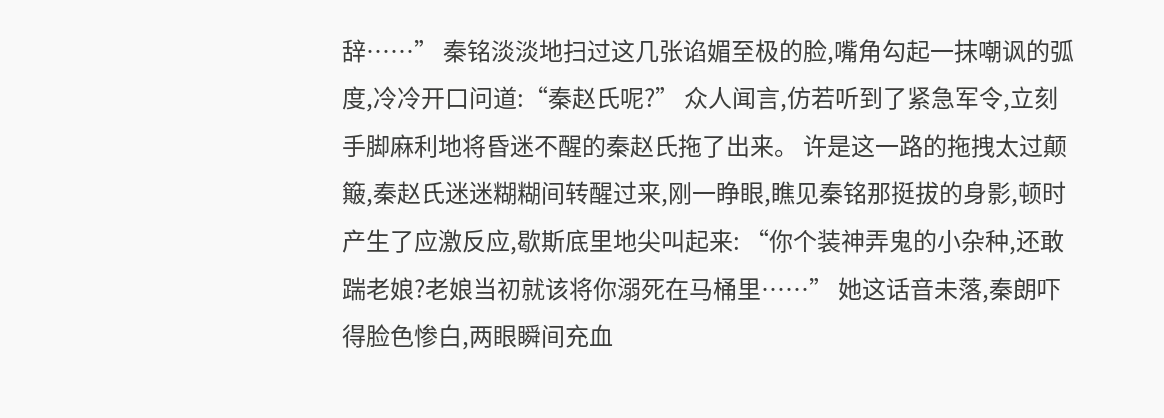辞……” 秦铭淡淡地扫过这几张谄媚至极的脸,嘴角勾起一抹嘲讽的弧度,冷冷开口问道:“秦赵氏呢?” 众人闻言,仿若听到了紧急军令,立刻手脚麻利地将昏迷不醒的秦赵氏拖了出来。 许是这一路的拖拽太过颠簸,秦赵氏迷迷糊糊间转醒过来,刚一睁眼,瞧见秦铭那挺拔的身影,顿时产生了应激反应,歇斯底里地尖叫起来: “你个装神弄鬼的小杂种,还敢踹老娘?老娘当初就该将你溺死在马桶里……” 她这话音未落,秦朗吓得脸色惨白,两眼瞬间充血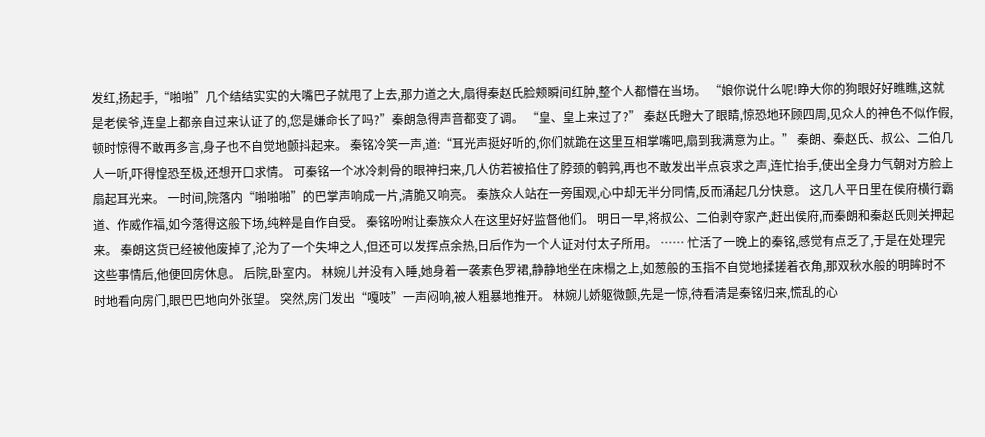发红,扬起手,“啪啪”几个结结实实的大嘴巴子就甩了上去,那力道之大,扇得秦赵氏脸颊瞬间红肿,整个人都懵在当场。 “娘你说什么呢!睁大你的狗眼好好瞧瞧,这就是老侯爷,连皇上都亲自过来认证了的,您是嫌命长了吗?”秦朗急得声音都变了调。 “皇、皇上来过了?” 秦赵氏瞪大了眼睛,惊恐地环顾四周,见众人的神色不似作假,顿时惊得不敢再多言,身子也不自觉地颤抖起来。 秦铭冷笑一声,道:“耳光声挺好听的,你们就跪在这里互相掌嘴吧,扇到我满意为止。” 秦朗、秦赵氏、叔公、二伯几人一听,吓得惶恐至极,还想开口求情。 可秦铭一个冰冷刺骨的眼神扫来,几人仿若被掐住了脖颈的鹌鹑,再也不敢发出半点哀求之声,连忙抬手,使出全身力气朝对方脸上扇起耳光来。 一时间,院落内“啪啪啪”的巴掌声响成一片,清脆又响亮。 秦族众人站在一旁围观,心中却无半分同情,反而涌起几分快意。 这几人平日里在侯府横行霸道、作威作福,如今落得这般下场,纯粹是自作自受。 秦铭吩咐让秦族众人在这里好好监督他们。 明日一早,将叔公、二伯剥夺家产,赶出侯府,而秦朗和秦赵氏则关押起来。 秦朗这货已经被他废掉了,沦为了一个失坤之人,但还可以发挥点余热,日后作为一个人证对付太子所用。 …… 忙活了一晚上的秦铭,感觉有点乏了,于是在处理完这些事情后,他便回房休息。 后院,卧室内。 林婉儿并没有入睡,她身着一袭素色罗裙,静静地坐在床榻之上,如葱般的玉指不自觉地揉搓着衣角,那双秋水般的明眸时不时地看向房门,眼巴巴地向外张望。 突然,房门发出“嘎吱”一声闷响,被人粗暴地推开。 林婉儿娇躯微颤,先是一惊,待看清是秦铭归来,慌乱的心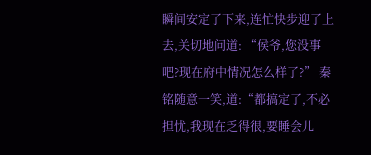瞬间安定了下来,连忙快步迎了上去,关切地问道: “侯爷,您没事吧?现在府中情况怎么样了?” 秦铭随意一笑,道:“都搞定了,不必担忧,我现在乏得很,要睡会儿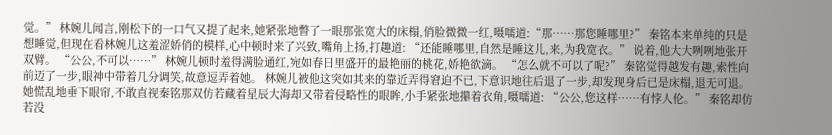觉。” 林婉儿闻言,刚松下的一口气又提了起来,她紧张地瞥了一眼那张宽大的床榻,俏脸微微一红,嗫嚅道:“那……那您睡哪里?” 秦铭本来单纯的只是想睡觉,但现在看林婉儿这羞涩娇俏的模样,心中顿时来了兴致,嘴角上扬,打趣道: “还能睡哪里,自然是睡这儿,来,为我宽衣。” 说着,他大大咧咧地张开双臂。 “公公,不可以……” 林婉儿顿时羞得满脸通红,宛如春日里盛开的最艳丽的桃花,娇艳欲滴。 “怎么就不可以了呢?” 秦铭觉得越发有趣,索性向前迈了一步,眼神中带着几分调笑,故意逗弄着她。 林婉儿被他这突如其来的靠近弄得窘迫不已,下意识地往后退了一步,却发现身后已是床榻,退无可退。 她慌乱地垂下眼帘,不敢直视秦铭那双仿若藏着星辰大海却又带着侵略性的眼眸,小手紧张地攥着衣角,嗫嚅道: “公公,您这样……有悖人伦。” 秦铭却仿若没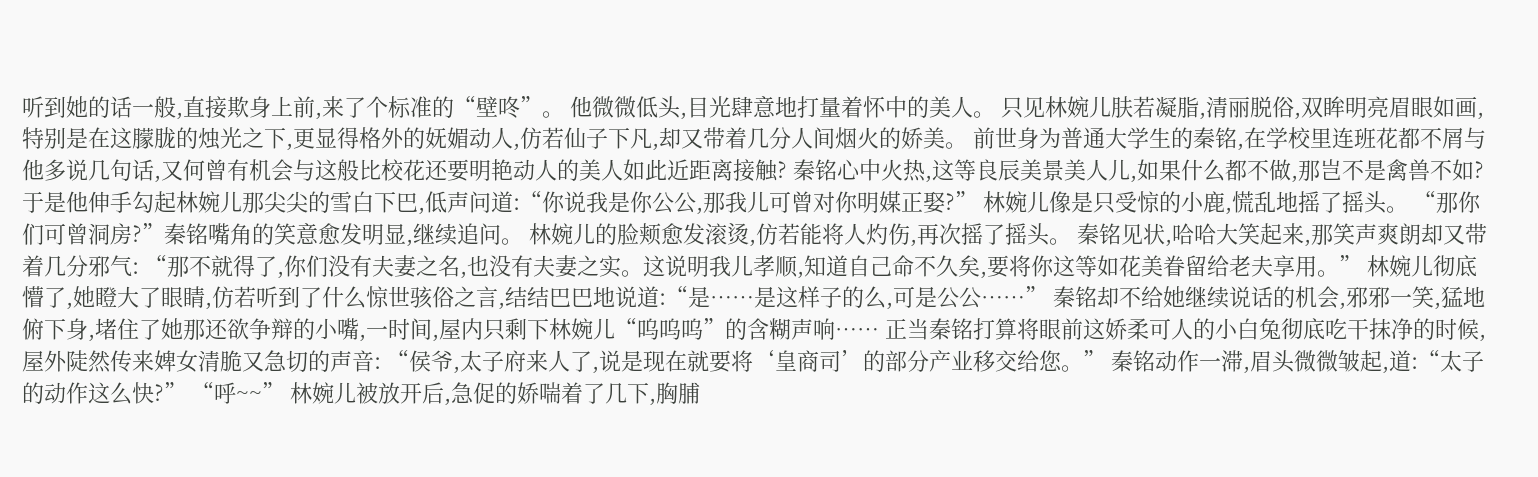听到她的话一般,直接欺身上前,来了个标准的“壁咚”。 他微微低头,目光肆意地打量着怀中的美人。 只见林婉儿肤若凝脂,清丽脱俗,双眸明亮眉眼如画,特别是在这朦胧的烛光之下,更显得格外的妩媚动人,仿若仙子下凡,却又带着几分人间烟火的娇美。 前世身为普通大学生的秦铭,在学校里连班花都不屑与他多说几句话,又何曾有机会与这般比校花还要明艳动人的美人如此近距离接触? 秦铭心中火热,这等良辰美景美人儿,如果什么都不做,那岂不是禽兽不如? 于是他伸手勾起林婉儿那尖尖的雪白下巴,低声问道:“你说我是你公公,那我儿可曾对你明媒正娶?” 林婉儿像是只受惊的小鹿,慌乱地摇了摇头。 “那你们可曾洞房?”秦铭嘴角的笑意愈发明显,继续追问。 林婉儿的脸颊愈发滚烫,仿若能将人灼伤,再次摇了摇头。 秦铭见状,哈哈大笑起来,那笑声爽朗却又带着几分邪气: “那不就得了,你们没有夫妻之名,也没有夫妻之实。这说明我儿孝顺,知道自己命不久矣,要将你这等如花美眷留给老夫享用。” 林婉儿彻底懵了,她瞪大了眼睛,仿若听到了什么惊世骇俗之言,结结巴巴地说道:“是……是这样子的么,可是公公……” 秦铭却不给她继续说话的机会,邪邪一笑,猛地俯下身,堵住了她那还欲争辩的小嘴,一时间,屋内只剩下林婉儿“呜呜呜”的含糊声响…… 正当秦铭打算将眼前这娇柔可人的小白兔彻底吃干抹净的时候,屋外陡然传来婢女清脆又急切的声音: “侯爷,太子府来人了,说是现在就要将‘皇商司’的部分产业移交给您。” 秦铭动作一滞,眉头微微皱起,道:“太子的动作这么快?” “呼~~” 林婉儿被放开后,急促的娇喘着了几下,胸脯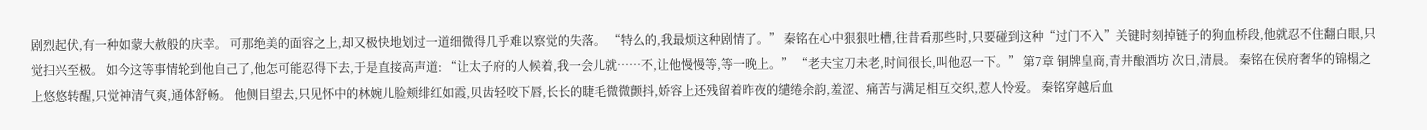剧烈起伏,有一种如蒙大赦般的庆幸。 可那绝美的面容之上,却又极快地划过一道细微得几乎难以察觉的失落。 “特么的,我最烦这种剧情了。” 秦铭在心中狠狠吐槽,往昔看那些时,只要碰到这种“过门不入”关键时刻掉链子的狗血桥段,他就忍不住翻白眼,只觉扫兴至极。 如今这等事情轮到他自己了,他怎可能忍得下去,于是直接高声道: “让太子府的人候着,我一会儿就……不,让他慢慢等,等一晚上。” “老夫宝刀未老,时间很长,叫他忍一下。” 第7章 铜牌皇商,青井酿酒坊 次日,清晨。 秦铭在侯府奢华的锦榻之上悠悠转醒,只觉神清气爽,通体舒畅。 他侧目望去,只见怀中的林婉儿脸颊绯红如霞,贝齿轻咬下唇,长长的睫毛微微颤抖,娇容上还残留着昨夜的缱绻余韵,羞涩、痛苦与满足相互交织,惹人怜爱。 秦铭穿越后血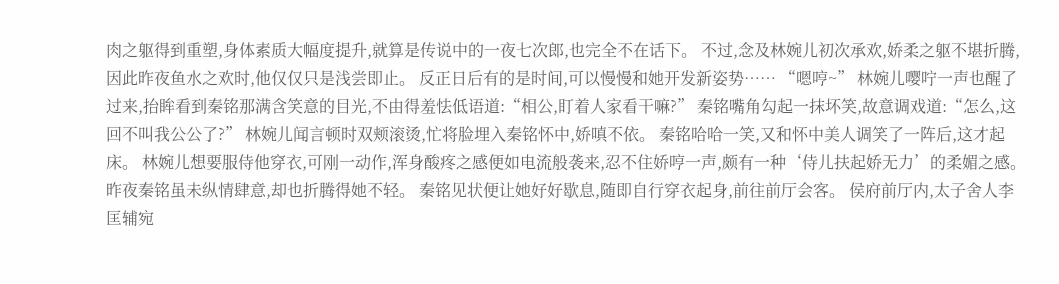肉之躯得到重塑,身体素质大幅度提升,就算是传说中的一夜七次郎,也完全不在话下。 不过,念及林婉儿初次承欢,娇柔之躯不堪折腾,因此昨夜鱼水之欢时,他仅仅只是浅尝即止。 反正日后有的是时间,可以慢慢和她开发新姿势…… “嗯哼~” 林婉儿嘤咛一声也醒了过来,抬眸看到秦铭那满含笑意的目光,不由得羞怯低语道:“相公,盯着人家看干嘛?” 秦铭嘴角勾起一抹坏笑,故意调戏道:“怎么,这回不叫我公公了?” 林婉儿闻言顿时双颊滚烫,忙将脸埋入秦铭怀中,娇嗔不依。 秦铭哈哈一笑,又和怀中美人调笑了一阵后,这才起床。 林婉儿想要服侍他穿衣,可刚一动作,浑身酸疼之感便如电流般袭来,忍不住娇哼一声,颇有一种‘侍儿扶起娇无力’的柔媚之感。 昨夜秦铭虽未纵情肆意,却也折腾得她不轻。 秦铭见状便让她好好歇息,随即自行穿衣起身,前往前厅会客。 侯府前厅内,太子舍人李匡辅宛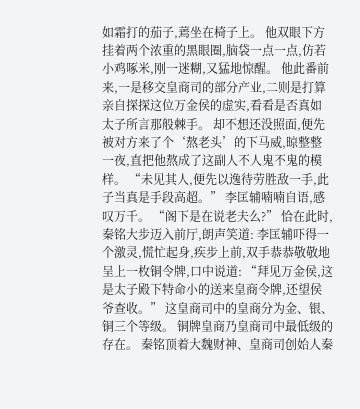如霜打的茄子,蔫坐在椅子上。 他双眼下方挂着两个浓重的黑眼圈,脑袋一点一点,仿若小鸡啄米,刚一迷糊,又猛地惊醒。 他此番前来,一是移交皇商司的部分产业,二则是打算亲自探探这位万金侯的虚实,看看是否真如太子所言那般棘手。 却不想还没照面,便先被对方来了个‘熬老头’的下马威,晾整整一夜,直把他熬成了这副人不人鬼不鬼的模样。 “未见其人,便先以逸待劳胜敌一手,此子当真是手段高超。” 李匡辅喃喃自语,感叹万千。 “阁下是在说老夫么?” 恰在此时,秦铭大步迈入前厅,朗声笑道: 李匡辅吓得一个激灵,慌忙起身,疾步上前,双手恭恭敬敬地呈上一枚铜令牌,口中说道: “拜见万金侯,这是太子殿下特命小的送来皇商令牌,还望侯爷查收。” 这皇商司中的皇商分为金、银、铜三个等级。 铜牌皇商乃皇商司中最低级的存在。 秦铭顶着大魏财神、皇商司创始人秦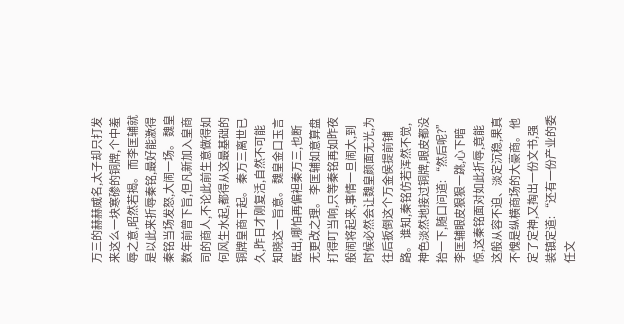万三的赫赫威名,太子却只打发来这么一块寒碜的铜牌,个中羞辱之意,昭然若揭。 而李匡辅就是以此来折辱秦铭,最好能激得秦铭当场发怒,大闹一场。 魏皇数年前曾下旨,但凡新加入皇商司的商人,不论此前生意做得如何风生水起,都得从这最基础的铜牌皇商干起。 秦万三离世已久,昨日才刚复活,自然不可能知晓这一旨意。 魏皇金口玉言既出,哪怕再偏袒秦万三,也断无更改之理。 李匡辅如意算盘打得叮当响,只等秦铭再如昨夜般闹将起来,事情一旦闹大,到时候必然会让魏皇颜面无光,为往后扳倒这个万金侯提前铺路。 谁知,秦铭仿若浑然不觉,神色淡然地接过铜牌,眼皮都没抬一下,随口问道: “然后呢?” 李匡辅眼皮狠狠一跳,心下暗惊,这秦铭面对如此折辱,竟能这般从容不迫、淡定沉稳,果真不愧是纵横商场的大豪商。 他定了定神,又掏出一份文书,强装镇定道: “还有一份产业的委任文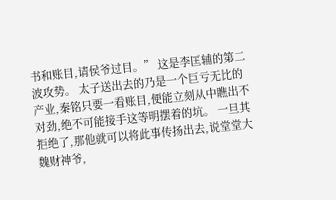书和账目,请侯爷过目。” 这是李匡辅的第二波攻势。 太子送出去的乃是一个巨亏无比的产业,秦铭只要一看账目,便能立刻从中瞧出不对劲,绝不可能接手这等明摆着的坑。 一旦其拒绝了,那他就可以将此事传扬出去,说堂堂大魏财神爷,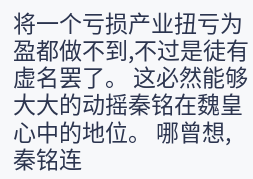将一个亏损产业扭亏为盈都做不到,不过是徒有虚名罢了。 这必然能够大大的动摇秦铭在魏皇心中的地位。 哪曾想,秦铭连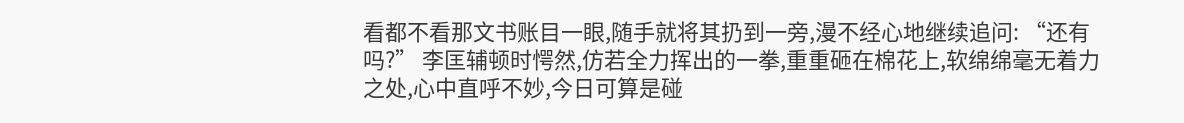看都不看那文书账目一眼,随手就将其扔到一旁,漫不经心地继续追问: “还有吗?” 李匡辅顿时愕然,仿若全力挥出的一拳,重重砸在棉花上,软绵绵毫无着力之处,心中直呼不妙,今日可算是碰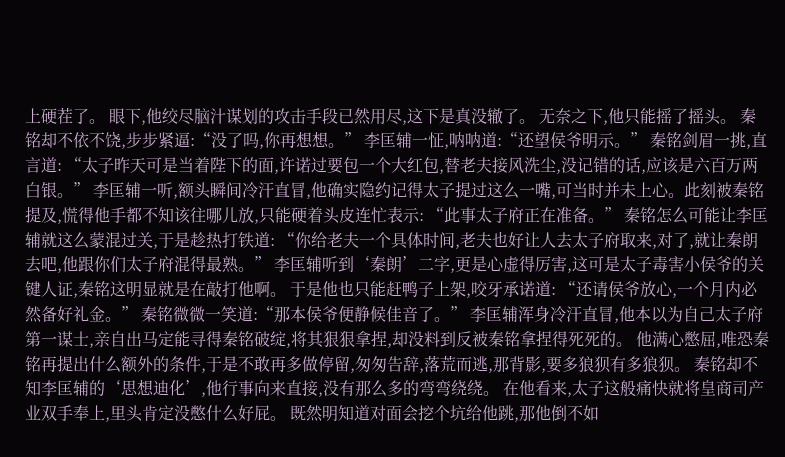上硬茬了。 眼下,他绞尽脑汁谋划的攻击手段已然用尽,这下是真没辙了。 无奈之下,他只能摇了摇头。 秦铭却不依不饶,步步紧逼:“没了吗,你再想想。” 李匡辅一怔,呐呐道:“还望侯爷明示。” 秦铭剑眉一挑,直言道: “太子昨天可是当着陛下的面,许诺过要包一个大红包,替老夫接风洗尘,没记错的话,应该是六百万两白银。” 李匡辅一听,额头瞬间冷汗直冒,他确实隐约记得太子提过这么一嘴,可当时并未上心。此刻被秦铭提及,慌得他手都不知该往哪儿放,只能硬着头皮连忙表示: “此事太子府正在准备。” 秦铭怎么可能让李匡辅就这么蒙混过关,于是趁热打铁道: “你给老夫一个具体时间,老夫也好让人去太子府取来,对了,就让秦朗去吧,他跟你们太子府混得最熟。” 李匡辅听到‘秦朗’二字,更是心虚得厉害,这可是太子毒害小侯爷的关键人证,秦铭这明显就是在敲打他啊。 于是他也只能赶鸭子上架,咬牙承诺道: “还请侯爷放心,一个月内必然备好礼金。” 秦铭微微一笑道:“那本侯爷便静候佳音了。” 李匡辅浑身冷汗直冒,他本以为自己太子府第一谋士,亲自出马定能寻得秦铭破绽,将其狠狠拿捏,却没料到反被秦铭拿捏得死死的。 他满心憋屈,唯恐秦铭再提出什么额外的条件,于是不敢再多做停留,匆匆告辞,落荒而逃,那背影,要多狼狈有多狼狈。 秦铭却不知李匡辅的‘思想迪化’,他行事向来直接,没有那么多的弯弯绕绕。 在他看来,太子这般痛快就将皇商司产业双手奉上,里头肯定没憋什么好屁。 既然明知道对面会挖个坑给他跳,那他倒不如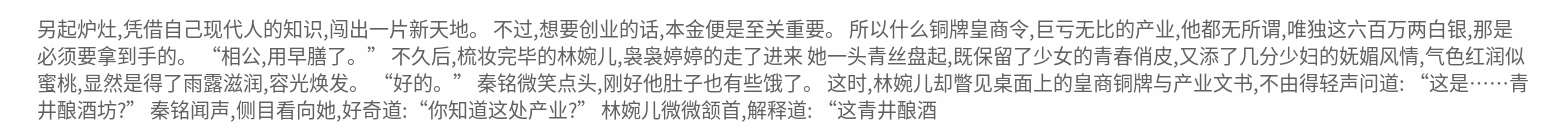另起炉灶,凭借自己现代人的知识,闯出一片新天地。 不过,想要创业的话,本金便是至关重要。 所以什么铜牌皇商令,巨亏无比的产业,他都无所谓,唯独这六百万两白银,那是必须要拿到手的。 “相公,用早膳了。” 不久后,梳妆完毕的林婉儿,袅袅婷婷的走了进来 她一头青丝盘起,既保留了少女的青春俏皮,又添了几分少妇的妩媚风情,气色红润似蜜桃,显然是得了雨露滋润,容光焕发。 “好的。” 秦铭微笑点头,刚好他肚子也有些饿了。 这时,林婉儿却瞥见桌面上的皇商铜牌与产业文书,不由得轻声问道: “这是……青井酿酒坊?” 秦铭闻声,侧目看向她,好奇道:“你知道这处产业?” 林婉儿微微颔首,解释道: “这青井酿酒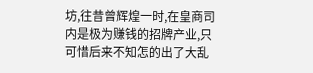坊,往昔曾辉煌一时,在皇商司内是极为赚钱的招牌产业,只可惜后来不知怎的出了大乱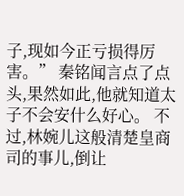子,现如今正亏损得厉害。” 秦铭闻言点了点头,果然如此,他就知道太子不会安什么好心。 不过,林婉儿这般清楚皇商司的事儿,倒让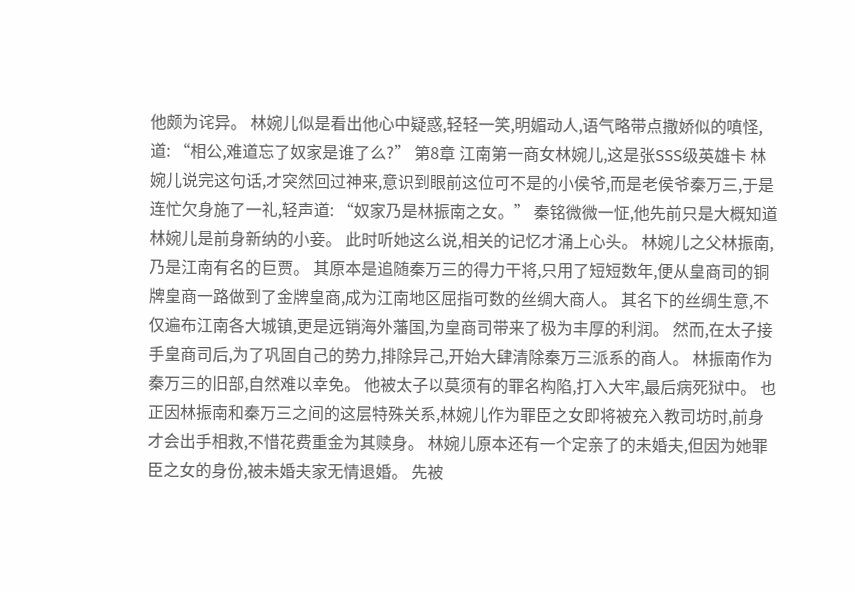他颇为诧异。 林婉儿似是看出他心中疑惑,轻轻一笑,明媚动人,语气略带点撒娇似的嗔怪,道: “相公,难道忘了奴家是谁了么?” 第8章 江南第一商女林婉儿,这是张SSS级英雄卡 林婉儿说完这句话,才突然回过神来,意识到眼前这位可不是的小侯爷,而是老侯爷秦万三,于是连忙欠身施了一礼,轻声道: “奴家乃是林振南之女。” 秦铭微微一怔,他先前只是大概知道林婉儿是前身新纳的小妾。 此时听她这么说,相关的记忆才涌上心头。 林婉儿之父林振南,乃是江南有名的巨贾。 其原本是追随秦万三的得力干将,只用了短短数年,便从皇商司的铜牌皇商一路做到了金牌皇商,成为江南地区屈指可数的丝绸大商人。 其名下的丝绸生意,不仅遍布江南各大城镇,更是远销海外藩国,为皇商司带来了极为丰厚的利润。 然而,在太子接手皇商司后,为了巩固自己的势力,排除异己,开始大肆清除秦万三派系的商人。 林振南作为秦万三的旧部,自然难以幸免。 他被太子以莫须有的罪名构陷,打入大牢,最后病死狱中。 也正因林振南和秦万三之间的这层特殊关系,林婉儿作为罪臣之女即将被充入教司坊时,前身才会出手相救,不惜花费重金为其赎身。 林婉儿原本还有一个定亲了的未婚夫,但因为她罪臣之女的身份,被未婚夫家无情退婚。 先被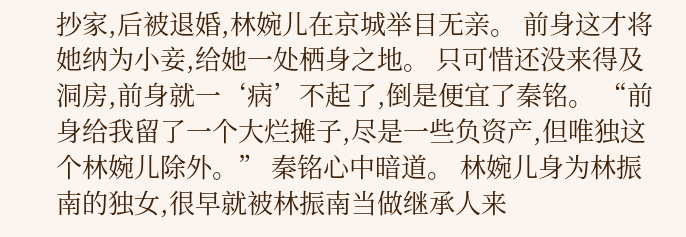抄家,后被退婚,林婉儿在京城举目无亲。 前身这才将她纳为小妾,给她一处栖身之地。 只可惜还没来得及洞房,前身就一‘病’不起了,倒是便宜了秦铭。 “前身给我留了一个大烂摊子,尽是一些负资产,但唯独这个林婉儿除外。” 秦铭心中暗道。 林婉儿身为林振南的独女,很早就被林振南当做继承人来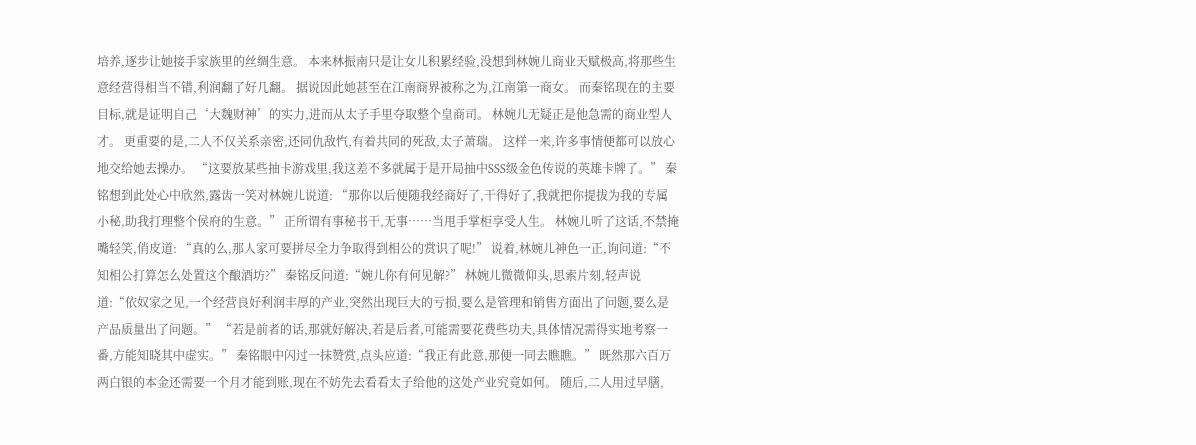培养,逐步让她接手家族里的丝绸生意。 本来林振南只是让女儿积累经验,没想到林婉儿商业天赋极高,将那些生意经营得相当不错,利润翻了好几翻。 据说因此她甚至在江南商界被称之为,江南第一商女。 而秦铭现在的主要目标,就是证明自己‘大魏财神’的实力,进而从太子手里夺取整个皇商司。 林婉儿无疑正是他急需的商业型人才。 更重要的是,二人不仅关系亲密,还同仇敌忾,有着共同的死敌,太子萧瑞。 这样一来,许多事情便都可以放心地交给她去操办。 “这要放某些抽卡游戏里,我这差不多就属于是开局抽中SSS级金色传说的英雄卡牌了。” 秦铭想到此处心中欣然,露齿一笑对林婉儿说道: “那你以后便随我经商好了,干得好了,我就把你提拔为我的专属小秘,助我打理整个侯府的生意。” 正所谓有事秘书干,无事……当甩手掌柜享受人生。 林婉儿听了这话,不禁掩嘴轻笑,俏皮道: “真的么,那人家可要拼尽全力争取得到相公的赏识了呢!” 说着,林婉儿神色一正,询问道:“不知相公打算怎么处置这个酿酒坊?” 秦铭反问道:“婉儿你有何见解?” 林婉儿微微仰头,思索片刻,轻声说道:“依奴家之见,一个经营良好利润丰厚的产业,突然出现巨大的亏损,要么是管理和销售方面出了问题,要么是产品质量出了问题。” “若是前者的话,那就好解决,若是后者,可能需要花费些功夫,具体情况需得实地考察一番,方能知晓其中虚实。” 秦铭眼中闪过一抹赞赏,点头应道:“我正有此意,那便一同去瞧瞧。” 既然那六百万两白银的本金还需要一个月才能到账,现在不妨先去看看太子给他的这处产业究竟如何。 随后,二人用过早膳,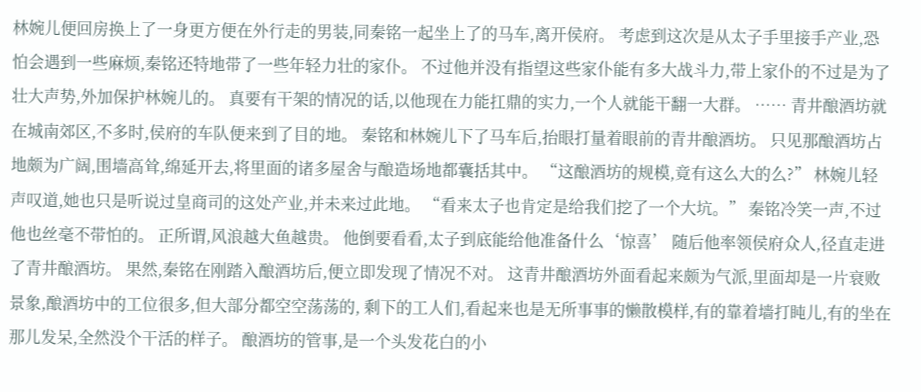林婉儿便回房换上了一身更方便在外行走的男装,同秦铭一起坐上了的马车,离开侯府。 考虑到这次是从太子手里接手产业,恐怕会遇到一些麻烦,秦铭还特地带了一些年轻力壮的家仆。 不过他并没有指望这些家仆能有多大战斗力,带上家仆的不过是为了壮大声势,外加保护林婉儿的。 真要有干架的情况的话,以他现在力能扛鼎的实力,一个人就能干翻一大群。 …… 青井酿酒坊就在城南郊区,不多时,侯府的车队便来到了目的地。 秦铭和林婉儿下了马车后,抬眼打量着眼前的青井酿酒坊。 只见那酿酒坊占地颇为广阔,围墙高耸,绵延开去,将里面的诸多屋舍与酿造场地都囊括其中。 “这酿酒坊的规模,竟有这么大的么?” 林婉儿轻声叹道,她也只是听说过皇商司的这处产业,并未来过此地。 “看来太子也肯定是给我们挖了一个大坑。” 秦铭冷笑一声,不过他也丝毫不带怕的。 正所谓,风浪越大鱼越贵。 他倒要看看,太子到底能给他准备什么‘惊喜’ 随后他率领侯府众人,径直走进了青井酿酒坊。 果然,秦铭在刚踏入酿酒坊后,便立即发现了情况不对。 这青井酿酒坊外面看起来颇为气派,里面却是一片衰败景象,酿酒坊中的工位很多,但大部分都空空荡荡的, 剩下的工人们,看起来也是无所事事的懒散模样,有的靠着墙打盹儿,有的坐在那儿发呆,全然没个干活的样子。 酿酒坊的管事,是一个头发花白的小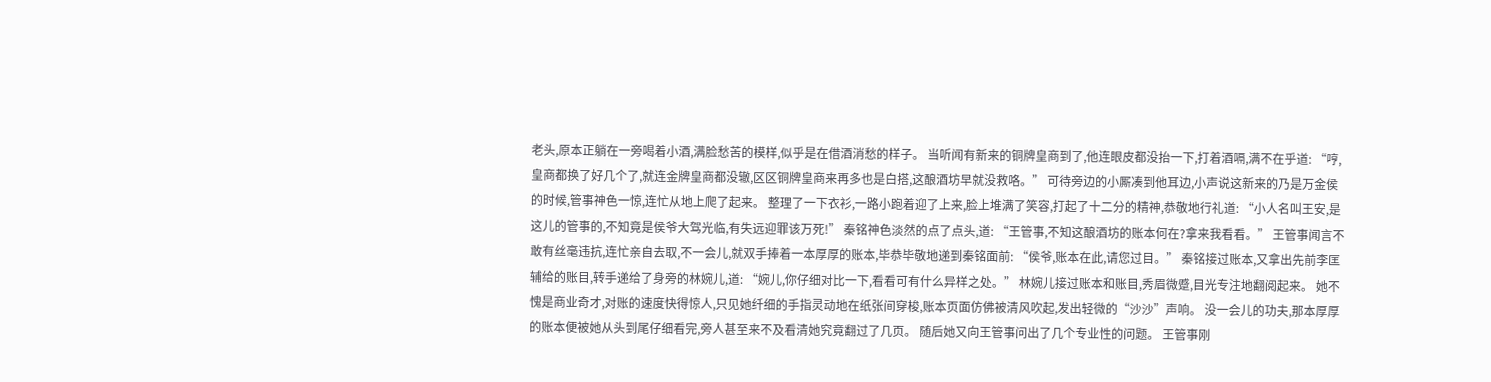老头,原本正躺在一旁喝着小酒,满脸愁苦的模样,似乎是在借酒消愁的样子。 当听闻有新来的铜牌皇商到了,他连眼皮都没抬一下,打着酒嗝,满不在乎道: “哼,皇商都换了好几个了,就连金牌皇商都没辙,区区铜牌皇商来再多也是白搭,这酿酒坊早就没救咯。” 可待旁边的小厮凑到他耳边,小声说这新来的乃是万金侯的时候,管事神色一惊,连忙从地上爬了起来。 整理了一下衣衫,一路小跑着迎了上来,脸上堆满了笑容,打起了十二分的精神,恭敬地行礼道: “小人名叫王安,是这儿的管事的,不知竟是侯爷大驾光临,有失远迎罪该万死!” 秦铭神色淡然的点了点头,道: “王管事,不知这酿酒坊的账本何在?拿来我看看。” 王管事闻言不敢有丝毫违抗,连忙亲自去取,不一会儿,就双手捧着一本厚厚的账本,毕恭毕敬地递到秦铭面前: “侯爷,账本在此,请您过目。” 秦铭接过账本,又拿出先前李匡辅给的账目,转手递给了身旁的林婉儿,道: “婉儿,你仔细对比一下,看看可有什么异样之处。” 林婉儿接过账本和账目,秀眉微蹙,目光专注地翻阅起来。 她不愧是商业奇才,对账的速度快得惊人,只见她纤细的手指灵动地在纸张间穿梭,账本页面仿佛被清风吹起,发出轻微的“沙沙”声响。 没一会儿的功夫,那本厚厚的账本便被她从头到尾仔细看完,旁人甚至来不及看清她究竟翻过了几页。 随后她又向王管事问出了几个专业性的问题。 王管事刚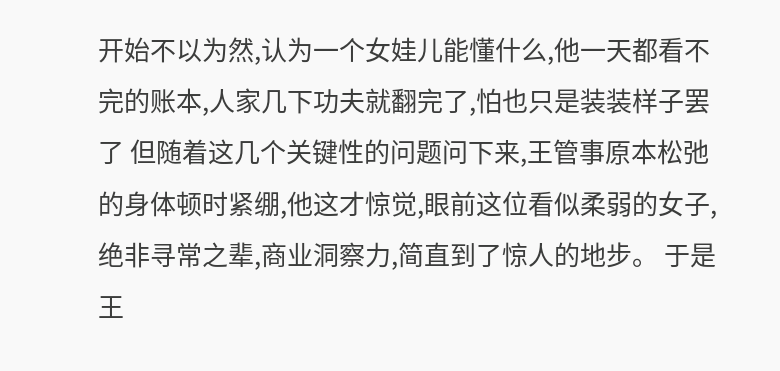开始不以为然,认为一个女娃儿能懂什么,他一天都看不完的账本,人家几下功夫就翻完了,怕也只是装装样子罢了 但随着这几个关键性的问题问下来,王管事原本松弛的身体顿时紧绷,他这才惊觉,眼前这位看似柔弱的女子,绝非寻常之辈,商业洞察力,简直到了惊人的地步。 于是王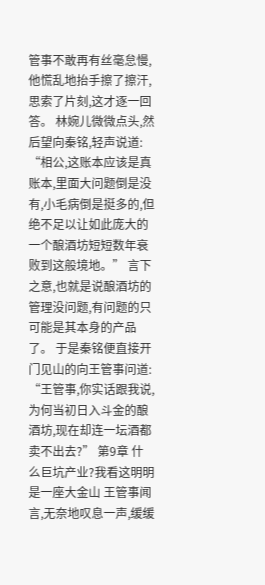管事不敢再有丝毫怠慢,他慌乱地抬手擦了擦汗,思索了片刻,这才逐一回答。 林婉儿微微点头,然后望向秦铭,轻声说道: “相公,这账本应该是真账本,里面大问题倒是没有,小毛病倒是挺多的,但绝不足以让如此庞大的一个酿酒坊短短数年衰败到这般境地。” 言下之意,也就是说酿酒坊的管理没问题,有问题的只可能是其本身的产品了。 于是秦铭便直接开门见山的向王管事问道: “王管事,你实话跟我说,为何当初日入斗金的酿酒坊,现在却连一坛酒都卖不出去?” 第9章 什么巨坑产业?我看这明明是一座大金山 王管事闻言,无奈地叹息一声,缓缓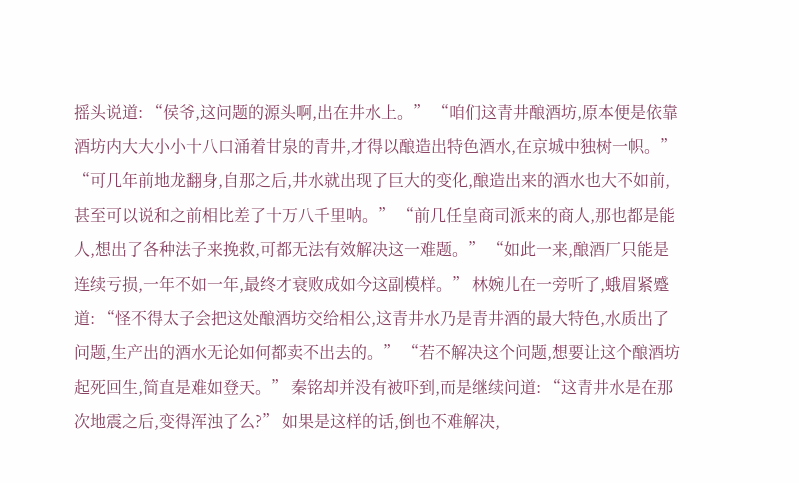摇头说道: “侯爷,这问题的源头啊,出在井水上。” “咱们这青井酿酒坊,原本便是依靠酒坊内大大小小十八口涌着甘泉的青井,才得以酿造出特色酒水,在京城中独树一帜。” “可几年前地龙翻身,自那之后,井水就出现了巨大的变化,酿造出来的酒水也大不如前,甚至可以说和之前相比差了十万八千里呐。” “前几任皇商司派来的商人,那也都是能人,想出了各种法子来挽救,可都无法有效解决这一难题。” “如此一来,酿酒厂只能是连续亏损,一年不如一年,最终才衰败成如今这副模样。” 林婉儿在一旁听了,蛾眉紧蹙道: “怪不得太子会把这处酿酒坊交给相公,这青井水乃是青井酒的最大特色,水质出了问题,生产出的酒水无论如何都卖不出去的。” “若不解决这个问题,想要让这个酿酒坊起死回生,简直是难如登天。” 秦铭却并没有被吓到,而是继续问道: “这青井水是在那次地震之后,变得浑浊了么?” 如果是这样的话,倒也不难解决,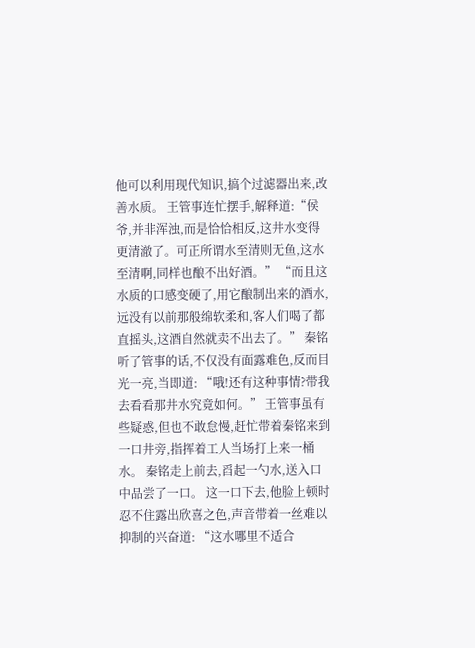他可以利用现代知识,搞个过滤器出来,改善水质。 王管事连忙摆手,解释道:“侯爷,并非浑浊,而是恰恰相反,这井水变得更清澈了。可正所谓水至清则无鱼,这水至清啊,同样也酿不出好酒。” “而且这水质的口感变硬了,用它酿制出来的酒水,远没有以前那般绵软柔和,客人们喝了都直摇头,这酒自然就卖不出去了。” 秦铭听了管事的话,不仅没有面露难色,反而目光一亮,当即道: “哦!还有这种事情?带我去看看那井水究竟如何。” 王管事虽有些疑惑,但也不敢怠慢,赶忙带着秦铭来到一口井旁,指挥着工人当场打上来一桶水。 秦铭走上前去,舀起一勺水,送入口中品尝了一口。 这一口下去,他脸上顿时忍不住露出欣喜之色,声音带着一丝难以抑制的兴奋道: “这水哪里不适合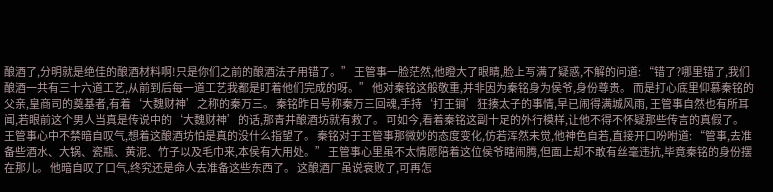酿酒了,分明就是绝佳的酿酒材料啊!只是你们之前的酿酒法子用错了。” 王管事一脸茫然,他瞪大了眼睛,脸上写满了疑惑,不解的问道: “错了?哪里错了,我们酿酒一共有三十六道工艺,从前到后每一道工艺我都是盯着他们完成的呀。” 他对秦铭这般敬重,并非因为秦铭身为侯爷,身份尊贵。 而是打心底里仰慕秦铭的父亲,皇商司的奠基者,有着‘大魏财神’之称的秦万三。 秦铭昨日号称秦万三回魂,手持‘打王锏’狂揍太子的事情,早已闹得满城风雨, 王管事自然也有所耳闻,若眼前这个男人当真是传说中的‘大魏财神’的话,那青井酿酒坊就有救了。 可如今,看着秦铭这副十足的外行模样,让他不得不怀疑那些传言的真假了。 王管事心中不禁暗自叹气,想着这酿酒坊怕是真的没什么指望了。 秦铭对于王管事那微妙的态度变化,仿若浑然未觉,他神色自若,直接开口吩咐道: “管事,去准备些酒水、大锅、瓷瓶、黄泥、竹子以及毛巾来,本侯有大用处。” 王管事心里虽不太情愿陪着这位侯爷瞎闹腾,但面上却不敢有丝毫违抗,毕竟秦铭的身份摆在那儿。 他暗自叹了口气,终究还是命人去准备这些东西了。 这酿酒厂虽说衰败了,可再怎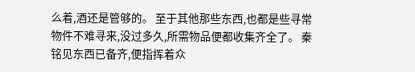么着,酒还是管够的。 至于其他那些东西,也都是些寻常物件不难寻来,没过多久,所需物品便都收集齐全了。 秦铭见东西已备齐,便指挥着众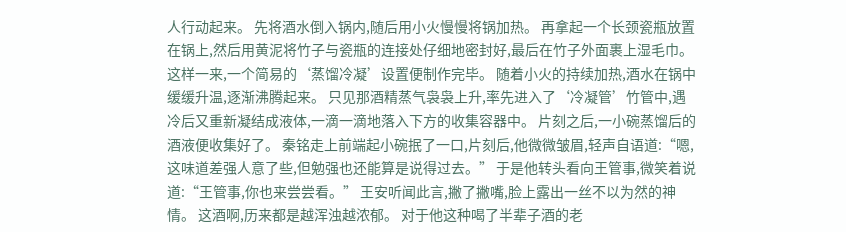人行动起来。 先将酒水倒入锅内,随后用小火慢慢将锅加热。 再拿起一个长颈瓷瓶放置在锅上,然后用黄泥将竹子与瓷瓶的连接处仔细地密封好,最后在竹子外面裹上湿毛巾。 这样一来,一个简易的‘蒸馏冷凝’设置便制作完毕。 随着小火的持续加热,酒水在锅中缓缓升温,逐渐沸腾起来。 只见那酒精蒸气袅袅上升,率先进入了‘冷凝管’竹管中,遇冷后又重新凝结成液体,一滴一滴地落入下方的收集容器中。 片刻之后,一小碗蒸馏后的酒液便收集好了。 秦铭走上前端起小碗抿了一口,片刻后,他微微皱眉,轻声自语道:“嗯,这味道差强人意了些,但勉强也还能算是说得过去。” 于是他转头看向王管事,微笑着说道:“王管事,你也来尝尝看。” 王安听闻此言,撇了撇嘴,脸上露出一丝不以为然的神情。 这酒啊,历来都是越浑浊越浓郁。 对于他这种喝了半辈子酒的老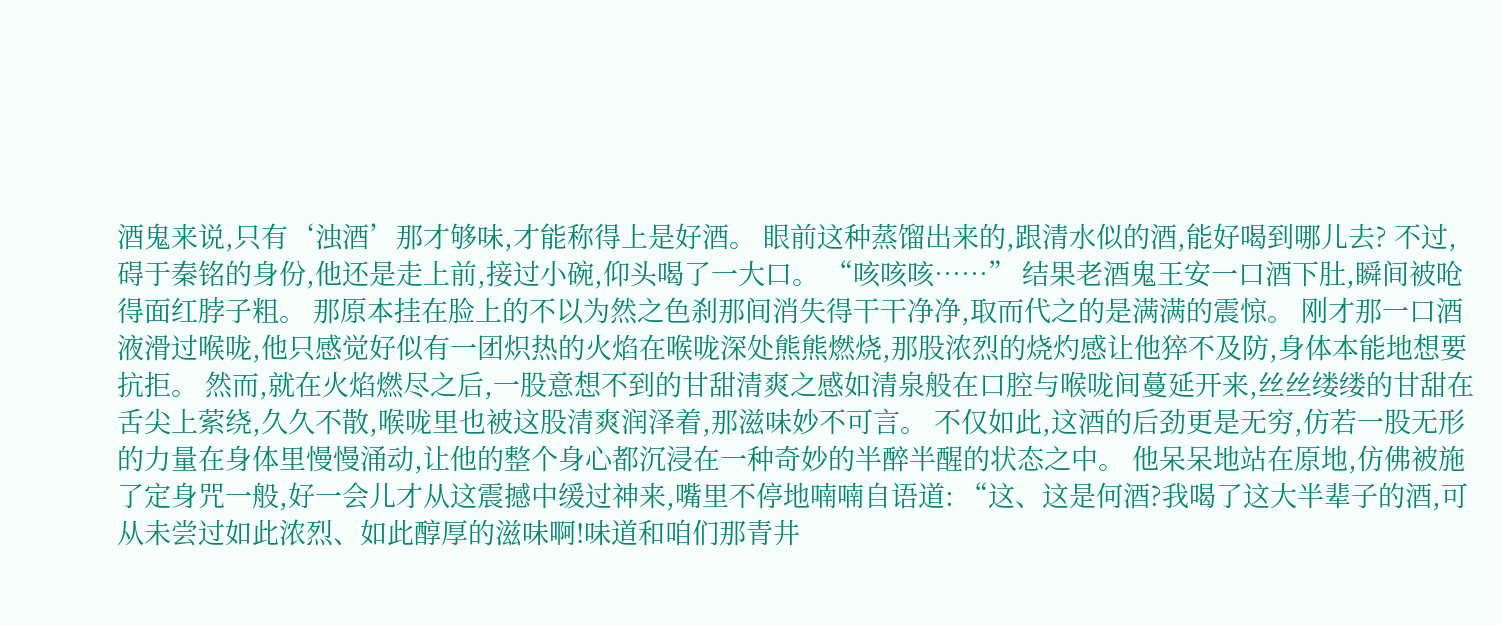酒鬼来说,只有‘浊酒’那才够味,才能称得上是好酒。 眼前这种蒸馏出来的,跟清水似的酒,能好喝到哪儿去? 不过,碍于秦铭的身份,他还是走上前,接过小碗,仰头喝了一大口。 “咳咳咳……” 结果老酒鬼王安一口酒下肚,瞬间被呛得面红脖子粗。 那原本挂在脸上的不以为然之色刹那间消失得干干净净,取而代之的是满满的震惊。 刚才那一口酒液滑过喉咙,他只感觉好似有一团炽热的火焰在喉咙深处熊熊燃烧,那股浓烈的烧灼感让他猝不及防,身体本能地想要抗拒。 然而,就在火焰燃尽之后,一股意想不到的甘甜清爽之感如清泉般在口腔与喉咙间蔓延开来,丝丝缕缕的甘甜在舌尖上萦绕,久久不散,喉咙里也被这股清爽润泽着,那滋味妙不可言。 不仅如此,这酒的后劲更是无穷,仿若一股无形的力量在身体里慢慢涌动,让他的整个身心都沉浸在一种奇妙的半醉半醒的状态之中。 他呆呆地站在原地,仿佛被施了定身咒一般,好一会儿才从这震撼中缓过神来,嘴里不停地喃喃自语道: “这、这是何酒?我喝了这大半辈子的酒,可从未尝过如此浓烈、如此醇厚的滋味啊!味道和咱们那青井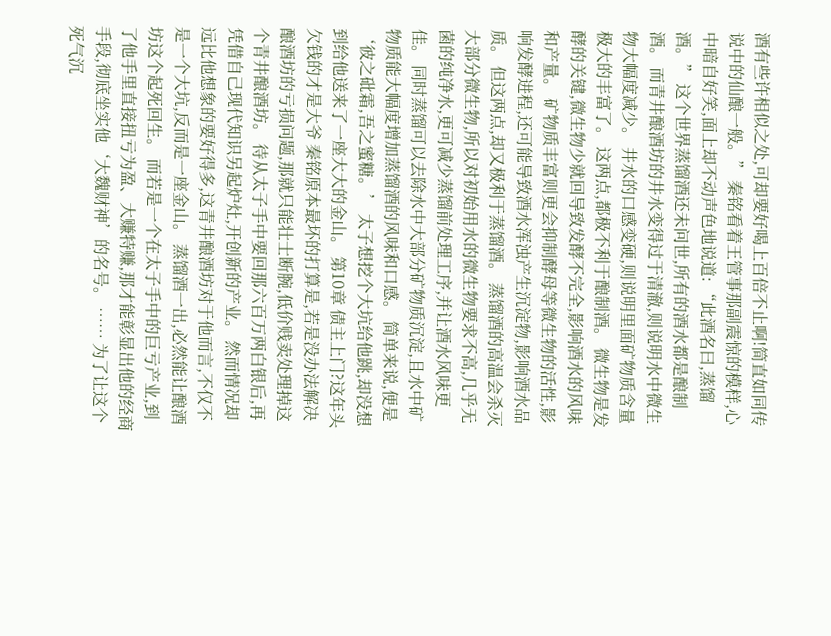酒有些许相似之处,可却要好喝上百倍不止啊!简直如同传说中的仙酿一般。” 秦铭看着王管事那副震惊的模样,心中暗自好笑,面上却不动声色地说道: “此酒名曰,蒸馏酒。” 这个世界蒸馏酒还未问世,所有的酒水都是酿制酒。 而青井酿酒坊的井水变得过于清澈,则说明水中微生物大幅度减少。 井水的口感变硬,则说明里面矿物质含量极大的丰富了。 这两点,都极不利于酿制酒。 微生物是发酵的关键,微生物少就回导致发酵不完全,影响酒水的风味和产量。 矿物质丰富则更会抑制酵母等微生物的活性,影响发酵进程,还可能导致酒水浑浊产生沉淀物,影响酒水品质。 但这两点,却又极利于蒸馏酒。 蒸馏酒的高温会杀灭大部分微生物,所以对初始用水的微生物要求不高,几乎无菌的纯净水,更可减少蒸馏前处理工序,并让酒水风味更佳。 同时蒸馏可以去除水中大部分矿物质沉淀,且水中矿物质能大幅度增加蒸馏酒的风味和口感。 简单来说,便是‘彼之砒霜,吾之蜜糖。’ 太子想挖个大坑给他跳,却没想到给他送来了一座大大的金山。 第10章 债主上门?这年头欠钱的才是大爷 秦铭原本最坏的打算是,若是没办法解决酿酒坊的亏损问题,那就只能壮士断腕,低价贱卖处理掉这个青井酿酒坊。 待从太子手中要回那六百万两白银后,再凭借自己现代知识另起炉灶,开创新的产业。 然而情况却远比他想象的要好得多,这青井酿酒坊对于他而言,不仅不是一个大坑,反而是一座金山。 蒸馏酒一出,必然能让酿酒坊这个起死回生。 而若是一个在太子手中的巨亏产业,到了他手里直接扭亏为盈、大赚特赚,那才能彰显出他的经商手段,彻底坐实他‘大魏财神’的名号。 …… 为了让这个死气沉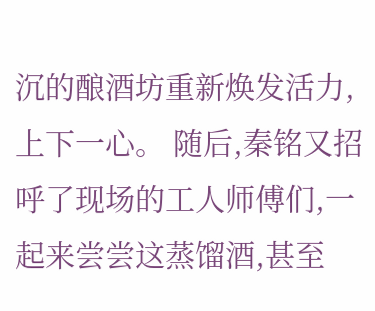沉的酿酒坊重新焕发活力,上下一心。 随后,秦铭又招呼了现场的工人师傅们,一起来尝尝这蒸馏酒,甚至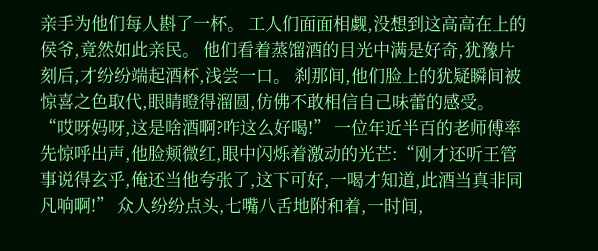亲手为他们每人斟了一杯。 工人们面面相觑,没想到这高高在上的侯爷,竟然如此亲民。 他们看着蒸馏酒的目光中满是好奇,犹豫片刻后,才纷纷端起酒杯,浅尝一口。 刹那间,他们脸上的犹疑瞬间被惊喜之色取代,眼睛瞪得溜圆,仿佛不敢相信自己味蕾的感受。 “哎呀妈呀,这是啥酒啊?咋这么好喝!” 一位年近半百的老师傅率先惊呼出声,他脸颊微红,眼中闪烁着激动的光芒:“刚才还听王管事说得玄乎,俺还当他夸张了,这下可好,一喝才知道,此酒当真非同凡响啊!” 众人纷纷点头,七嘴八舌地附和着,一时间,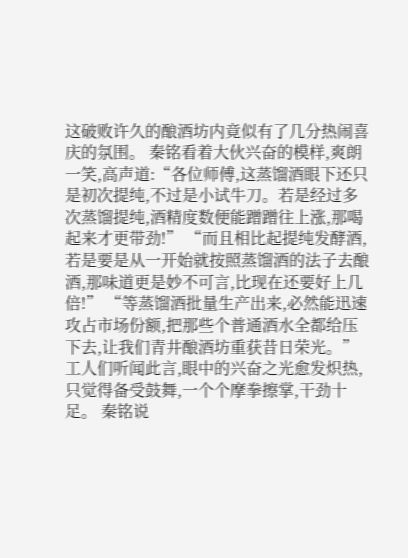这破败许久的酿酒坊内竟似有了几分热闹喜庆的氛围。 秦铭看着大伙兴奋的模样,爽朗一笑,高声道:“各位师傅,这蒸馏酒眼下还只是初次提纯,不过是小试牛刀。若是经过多次蒸馏提纯,酒精度数便能蹭蹭往上涨,那喝起来才更带劲!” “而且相比起提纯发酵酒,若是要是从一开始就按照蒸馏酒的法子去酿酒,那味道更是妙不可言,比现在还要好上几倍!” “等蒸馏酒批量生产出来,必然能迅速攻占市场份额,把那些个普通酒水全都给压下去,让我们青井酿酒坊重获昔日荣光。” 工人们听闻此言,眼中的兴奋之光愈发炽热,只觉得备受鼓舞,一个个摩拳擦掌,干劲十足。 秦铭说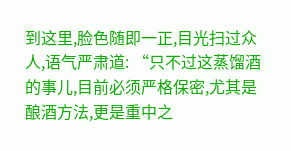到这里,脸色随即一正,目光扫过众人,语气严肃道: “只不过这蒸馏酒的事儿,目前必须严格保密,尤其是酿酒方法,更是重中之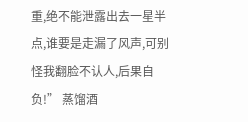重,绝不能泄露出去一星半点,谁要是走漏了风声,可别怪我翻脸不认人,后果自负!” 蒸馏酒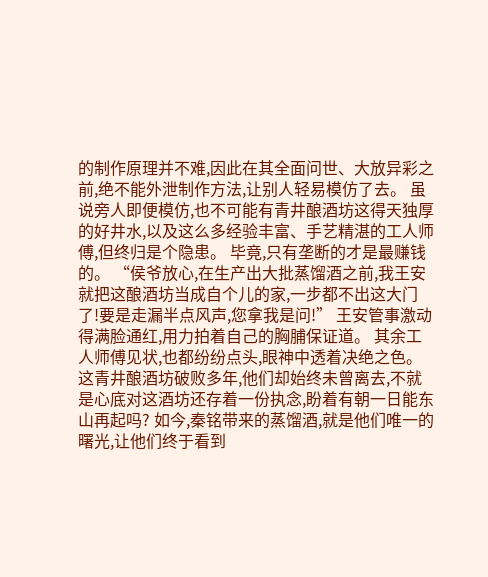的制作原理并不难,因此在其全面问世、大放异彩之前,绝不能外泄制作方法,让别人轻易模仿了去。 虽说旁人即便模仿,也不可能有青井酿酒坊这得天独厚的好井水,以及这么多经验丰富、手艺精湛的工人师傅,但终归是个隐患。 毕竟,只有垄断的才是最赚钱的。 “侯爷放心,在生产出大批蒸馏酒之前,我王安就把这酿酒坊当成自个儿的家,一步都不出这大门了!要是走漏半点风声,您拿我是问!” 王安管事激动得满脸通红,用力拍着自己的胸脯保证道。 其余工人师傅见状,也都纷纷点头,眼神中透着决绝之色。 这青井酿酒坊破败多年,他们却始终未曾离去,不就是心底对这酒坊还存着一份执念,盼着有朝一日能东山再起吗? 如今,秦铭带来的蒸馏酒,就是他们唯一的曙光,让他们终于看到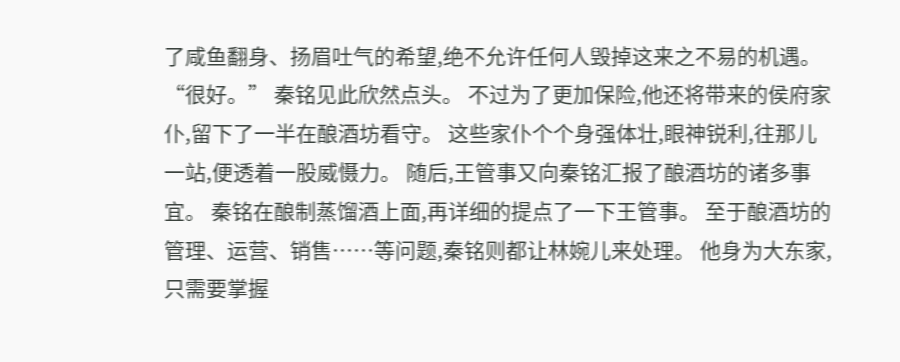了咸鱼翻身、扬眉吐气的希望,绝不允许任何人毁掉这来之不易的机遇。 “很好。” 秦铭见此欣然点头。 不过为了更加保险,他还将带来的侯府家仆,留下了一半在酿酒坊看守。 这些家仆个个身强体壮,眼神锐利,往那儿一站,便透着一股威慑力。 随后,王管事又向秦铭汇报了酿酒坊的诸多事宜。 秦铭在酿制蒸馏酒上面,再详细的提点了一下王管事。 至于酿酒坊的管理、运营、销售……等问题,秦铭则都让林婉儿来处理。 他身为大东家,只需要掌握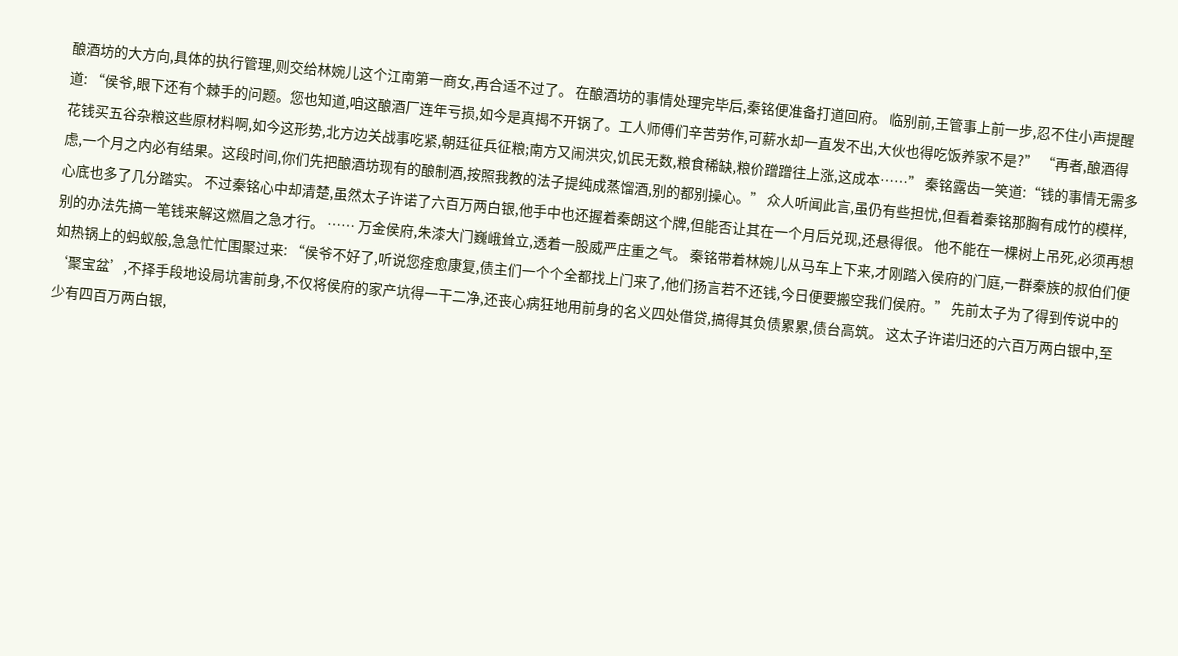酿酒坊的大方向,具体的执行管理,则交给林婉儿这个江南第一商女,再合适不过了。 在酿酒坊的事情处理完毕后,秦铭便准备打道回府。 临别前,王管事上前一步,忍不住小声提醒道: “侯爷,眼下还有个棘手的问题。您也知道,咱这酿酒厂连年亏损,如今是真揭不开锅了。工人师傅们辛苦劳作,可薪水却一直发不出,大伙也得吃饭养家不是?” “再者,酿酒得花钱买五谷杂粮这些原材料啊,如今这形势,北方边关战事吃紧,朝廷征兵征粮;南方又闹洪灾,饥民无数,粮食稀缺,粮价蹭蹭往上涨,这成本……” 秦铭露齿一笑道:“钱的事情无需多虑,一个月之内必有结果。这段时间,你们先把酿酒坊现有的酿制酒,按照我教的法子提纯成蒸馏酒,别的都别操心。” 众人听闻此言,虽仍有些担忧,但看着秦铭那胸有成竹的模样,心底也多了几分踏实。 不过秦铭心中却清楚,虽然太子许诺了六百万两白银,他手中也还握着秦朗这个牌,但能否让其在一个月后兑现,还悬得很。 他不能在一棵树上吊死,必须再想别的办法先搞一笔钱来解这燃眉之急才行。 …… 万金侯府,朱漆大门巍峨耸立,透着一股威严庄重之气。 秦铭带着林婉儿从马车上下来,才刚踏入侯府的门庭,一群秦族的叔伯们便如热锅上的蚂蚁般,急急忙忙围聚过来: “侯爷不好了,听说您痊愈康复,债主们一个个全都找上门来了,他们扬言若不还钱,今日便要搬空我们侯府。” 先前太子为了得到传说中的‘聚宝盆’,不择手段地设局坑害前身,不仅将侯府的家产坑得一干二净,还丧心病狂地用前身的名义四处借贷,搞得其负债累累,债台高筑。 这太子许诺归还的六百万两白银中,至少有四百万两白银,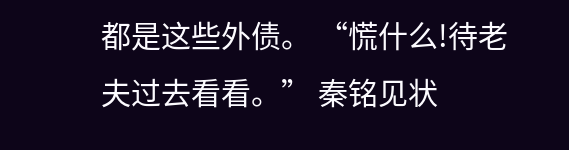都是这些外债。 “慌什么!待老夫过去看看。” 秦铭见状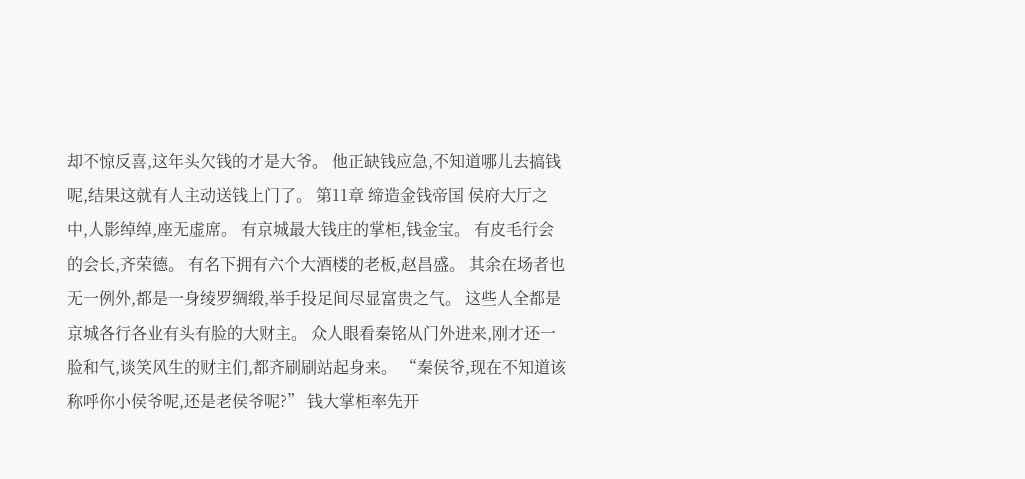却不惊反喜,这年头欠钱的才是大爷。 他正缺钱应急,不知道哪儿去搞钱呢,结果这就有人主动送钱上门了。 第11章 缔造金钱帝国 侯府大厅之中,人影绰绰,座无虚席。 有京城最大钱庄的掌柜,钱金宝。 有皮毛行会的会长,齐荣德。 有名下拥有六个大酒楼的老板,赵昌盛。 其余在场者也无一例外,都是一身绫罗绸缎,举手投足间尽显富贵之气。 这些人全都是京城各行各业有头有脸的大财主。 众人眼看秦铭从门外进来,刚才还一脸和气,谈笑风生的财主们,都齐刷刷站起身来。 “秦侯爷,现在不知道该称呼你小侯爷呢,还是老侯爷呢?” 钱大掌柜率先开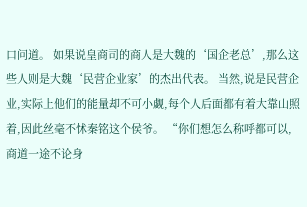口问道。 如果说皇商司的商人是大魏的‘国企老总’,那么这些人则是大魏‘民营企业家’的杰出代表。 当然,说是民营企业,实际上他们的能量却不可小觑,每个人后面都有着大靠山照着,因此丝毫不怵秦铭这个侯爷。 “你们想怎么称呼都可以,商道一途不论身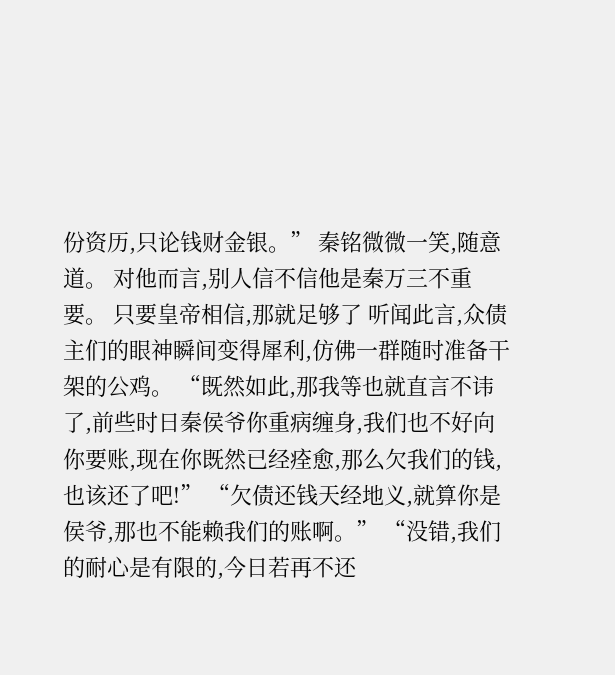份资历,只论钱财金银。” 秦铭微微一笑,随意道。 对他而言,别人信不信他是秦万三不重要。 只要皇帝相信,那就足够了 听闻此言,众债主们的眼神瞬间变得犀利,仿佛一群随时准备干架的公鸡。 “既然如此,那我等也就直言不讳了,前些时日秦侯爷你重病缠身,我们也不好向你要账,现在你既然已经痊愈,那么欠我们的钱,也该还了吧!” “欠债还钱天经地义,就算你是侯爷,那也不能赖我们的账啊。” “没错,我们的耐心是有限的,今日若再不还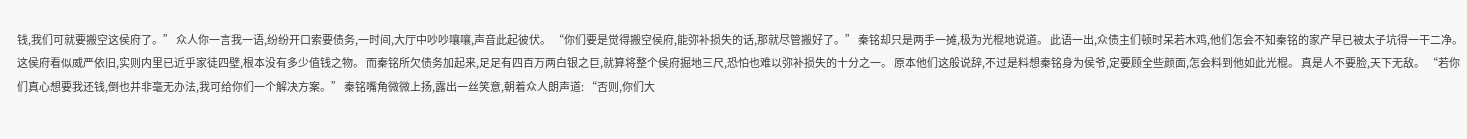钱,我们可就要搬空这侯府了。” 众人你一言我一语,纷纷开口索要债务,一时间,大厅中吵吵嚷嚷,声音此起彼伏。 “你们要是觉得搬空侯府,能弥补损失的话,那就尽管搬好了。” 秦铭却只是两手一摊,极为光棍地说道。 此语一出,众债主们顿时呆若木鸡,他们怎会不知秦铭的家产早已被太子坑得一干二净。 这侯府看似威严依旧,实则内里已近乎家徒四壁,根本没有多少值钱之物。 而秦铭所欠债务加起来,足足有四百万两白银之巨,就算将整个侯府掘地三尺,恐怕也难以弥补损失的十分之一。 原本他们这般说辞,不过是料想秦铭身为侯爷,定要顾全些颜面,怎会料到他如此光棍。 真是人不要脸,天下无敌。 “若你们真心想要我还钱,倒也并非毫无办法,我可给你们一个解决方案。” 秦铭嘴角微微上扬,露出一丝笑意,朝着众人朗声道: “否则,你们大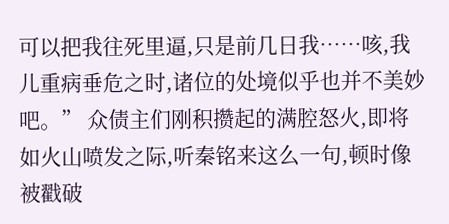可以把我往死里逼,只是前几日我……咳,我儿重病垂危之时,诸位的处境似乎也并不美妙吧。” 众债主们刚积攒起的满腔怒火,即将如火山喷发之际,听秦铭来这么一句,顿时像被戳破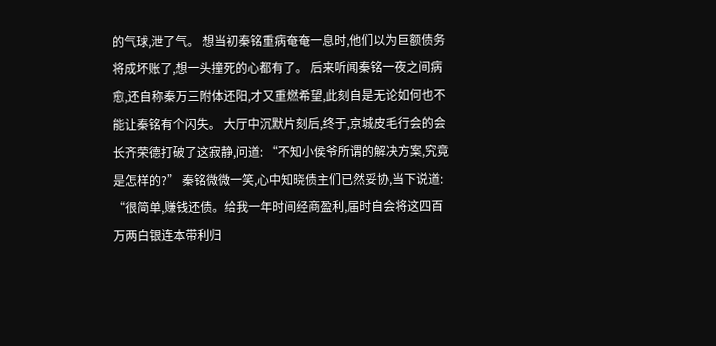的气球,泄了气。 想当初秦铭重病奄奄一息时,他们以为巨额债务将成坏账了,想一头撞死的心都有了。 后来听闻秦铭一夜之间病愈,还自称秦万三附体还阳,才又重燃希望,此刻自是无论如何也不能让秦铭有个闪失。 大厅中沉默片刻后,终于,京城皮毛行会的会长齐荣德打破了这寂静,问道: “不知小侯爷所谓的解决方案,究竟是怎样的?” 秦铭微微一笑,心中知晓债主们已然妥协,当下说道: “很简单,赚钱还债。给我一年时间经商盈利,届时自会将这四百万两白银连本带利归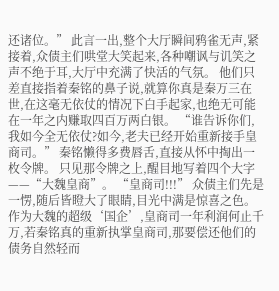还诸位。” 此言一出,整个大厅瞬间鸦雀无声,紧接着,众债主们哄堂大笑起来,各种嘲讽与讥笑之声不绝于耳,大厅中充满了快活的气氛。 他们只差直接指着秦铭的鼻子说,就算你真是秦万三在世,在这毫无依仗的情况下白手起家,也绝无可能在一年之内赚取四百万两白银。 “谁告诉你们,我如今全无依仗?如今,老夫已经开始重新接手皇商司。” 秦铭懒得多费唇舌,直接从怀中掏出一枚令牌。 只见那令牌之上,醒目地写着四个大字——“大魏皇商”。 “皇商司!!!” 众债主们先是一愣,随后皆瞪大了眼睛,目光中满是惊喜之色。 作为大魏的超级‘国企’,皇商司一年利润何止千万,若秦铭真的重新执掌皇商司,那要偿还他们的债务自然轻而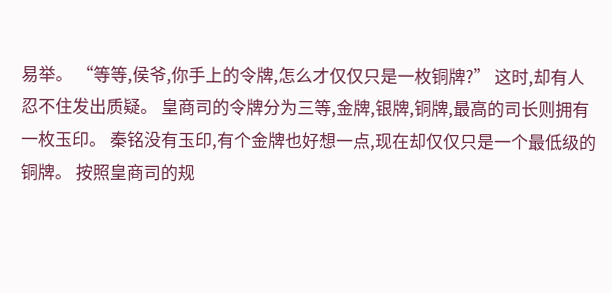易举。 “等等,侯爷,你手上的令牌,怎么才仅仅只是一枚铜牌?” 这时,却有人忍不住发出质疑。 皇商司的令牌分为三等,金牌,银牌,铜牌,最高的司长则拥有一枚玉印。 秦铭没有玉印,有个金牌也好想一点,现在却仅仅只是一个最低级的铜牌。 按照皇商司的规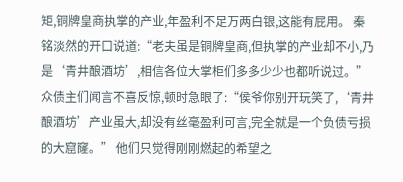矩,铜牌皇商执掌的产业,年盈利不足万两白银,这能有屁用。 秦铭淡然的开口说道:“老夫虽是铜牌皇商,但执掌的产业却不小,乃是‘青井酿酒坊’,相信各位大掌柜们多多少少也都听说过。” 众债主们闻言不喜反惊,顿时急眼了:“侯爷你别开玩笑了,‘青井酿酒坊’产业虽大,却没有丝毫盈利可言,完全就是一个负债亏损的大窟窿。” 他们只觉得刚刚燃起的希望之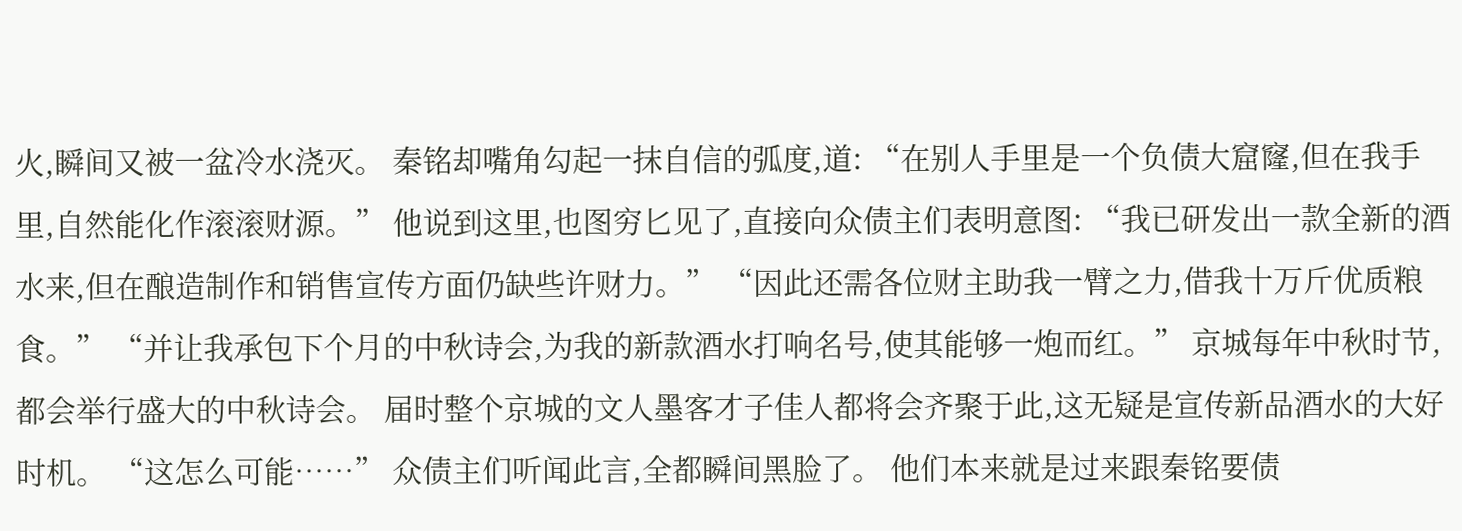火,瞬间又被一盆冷水浇灭。 秦铭却嘴角勾起一抹自信的弧度,道: “在别人手里是一个负债大窟窿,但在我手里,自然能化作滚滚财源。” 他说到这里,也图穷匕见了,直接向众债主们表明意图: “我已研发出一款全新的酒水来,但在酿造制作和销售宣传方面仍缺些许财力。” “因此还需各位财主助我一臂之力,借我十万斤优质粮食。” “并让我承包下个月的中秋诗会,为我的新款酒水打响名号,使其能够一炮而红。” 京城每年中秋时节,都会举行盛大的中秋诗会。 届时整个京城的文人墨客才子佳人都将会齐聚于此,这无疑是宣传新品酒水的大好时机。 “这怎么可能……” 众债主们听闻此言,全都瞬间黑脸了。 他们本来就是过来跟秦铭要债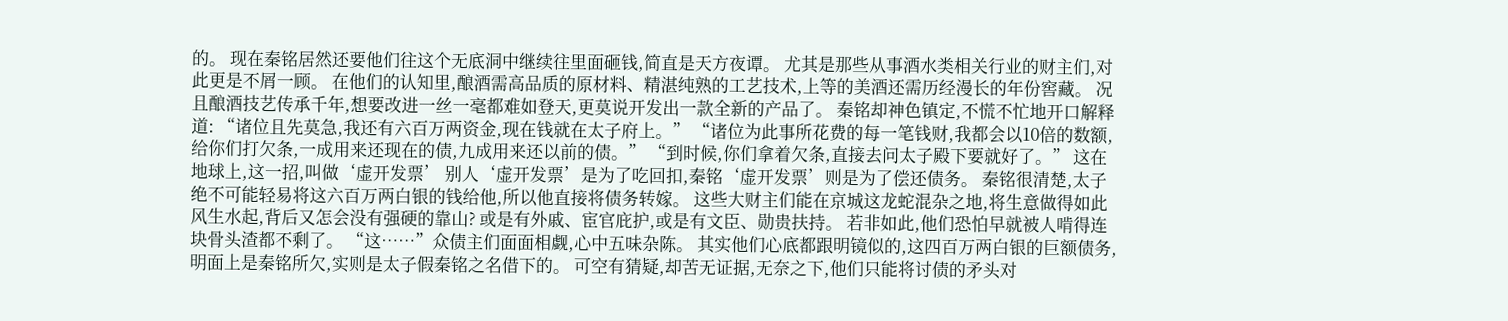的。 现在秦铭居然还要他们往这个无底洞中继续往里面砸钱,简直是天方夜谭。 尤其是那些从事酒水类相关行业的财主们,对此更是不屑一顾。 在他们的认知里,酿酒需高品质的原材料、精湛纯熟的工艺技术,上等的美酒还需历经漫长的年份窖藏。 况且酿酒技艺传承千年,想要改进一丝一毫都难如登天,更莫说开发出一款全新的产品了。 秦铭却神色镇定,不慌不忙地开口解释道: “诸位且先莫急,我还有六百万两资金,现在钱就在太子府上。” “诸位为此事所花费的每一笔钱财,我都会以10倍的数额,给你们打欠条,一成用来还现在的债,九成用来还以前的债。” “到时候,你们拿着欠条,直接去问太子殿下要就好了。” 这在地球上,这一招,叫做‘虚开发票’ 别人‘虚开发票’是为了吃回扣,秦铭‘虚开发票’则是为了偿还债务。 秦铭很清楚,太子绝不可能轻易将这六百万两白银的钱给他,所以他直接将债务转嫁。 这些大财主们能在京城这龙蛇混杂之地,将生意做得如此风生水起,背后又怎会没有强硬的靠山? 或是有外戚、宦官庇护,或是有文臣、勋贵扶持。 若非如此,他们恐怕早就被人啃得连块骨头渣都不剩了。 “这……”众债主们面面相觑,心中五味杂陈。 其实他们心底都跟明镜似的,这四百万两白银的巨额债务,明面上是秦铭所欠,实则是太子假秦铭之名借下的。 可空有猜疑,却苦无证据,无奈之下,他们只能将讨债的矛头对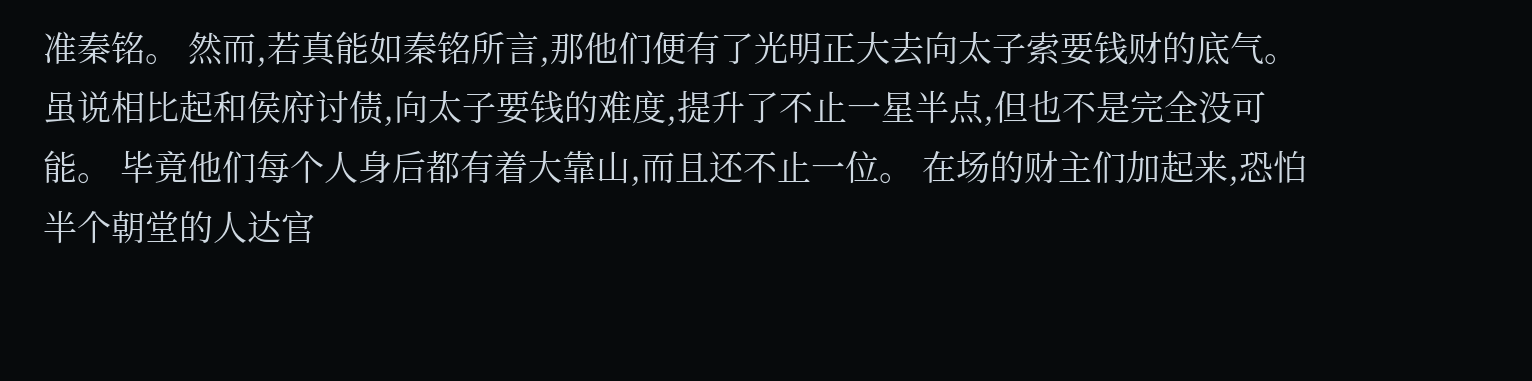准秦铭。 然而,若真能如秦铭所言,那他们便有了光明正大去向太子索要钱财的底气。 虽说相比起和侯府讨债,向太子要钱的难度,提升了不止一星半点,但也不是完全没可能。 毕竟他们每个人身后都有着大靠山,而且还不止一位。 在场的财主们加起来,恐怕半个朝堂的人达官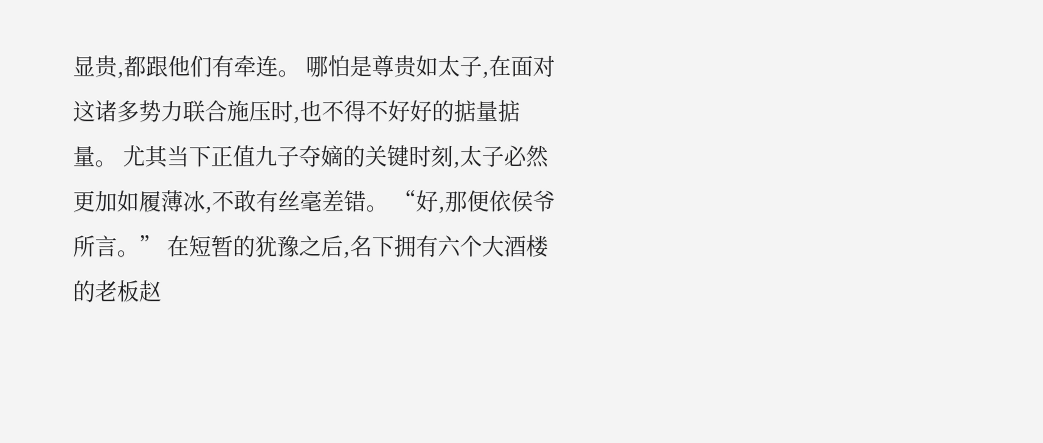显贵,都跟他们有牵连。 哪怕是尊贵如太子,在面对这诸多势力联合施压时,也不得不好好的掂量掂量。 尤其当下正值九子夺嫡的关键时刻,太子必然更加如履薄冰,不敢有丝毫差错。 “好,那便依侯爷所言。” 在短暂的犹豫之后,名下拥有六个大酒楼的老板赵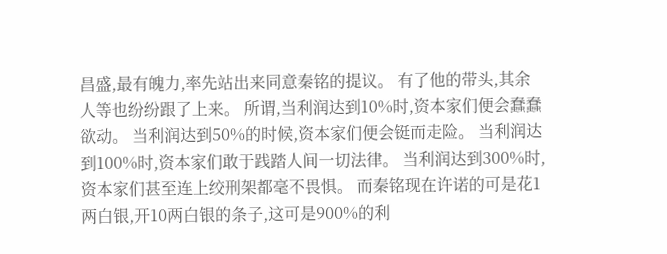昌盛,最有魄力,率先站出来同意秦铭的提议。 有了他的带头,其余人等也纷纷跟了上来。 所谓,当利润达到10%时,资本家们便会蠢蠢欲动。 当利润达到50%的时候,资本家们便会铤而走险。 当利润达到100%时,资本家们敢于践踏人间一切法律。 当利润达到300%时,资本家们甚至连上绞刑架都毫不畏惧。 而秦铭现在许诺的可是花1两白银,开10两白银的条子,这可是900%的利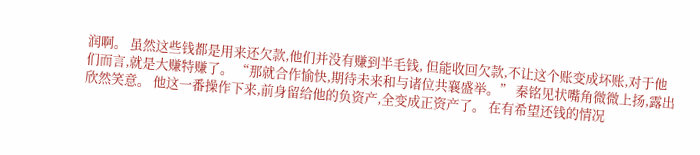润啊。 虽然这些钱都是用来还欠款,他们并没有赚到半毛钱, 但能收回欠款,不让这个账变成坏账,对于他们而言,就是大赚特赚了。 “那就合作愉快,期待未来和与诸位共襄盛举。” 秦铭见状嘴角微微上扬,露出欣然笑意。 他这一番操作下来,前身留给他的负资产,全变成正资产了。 在有希望还钱的情况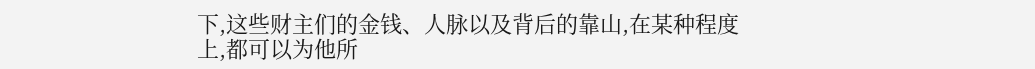下,这些财主们的金钱、人脉以及背后的靠山,在某种程度上,都可以为他所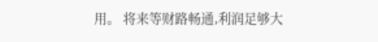用。 将来等财路畅通,利润足够大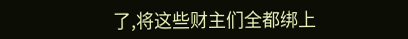了,将这些财主们全都绑上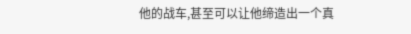他的战车,甚至可以让他缔造出一个真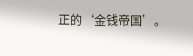正的‘金钱帝国’。